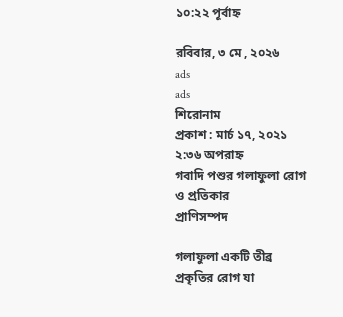১০:২২ পূর্বাহ্ন

রবিবার, ৩ মে , ২০২৬
ads
ads
শিরোনাম
প্রকাশ : মার্চ ১৭, ২০২১ ২:৩৬ অপরাহ্ন
গবাদি পশুর গলাফুলা রোগ ও প্রতিকার
প্রাণিসম্পদ

গলাফুলা একটি তীব্র প্রকৃতির রোগ যা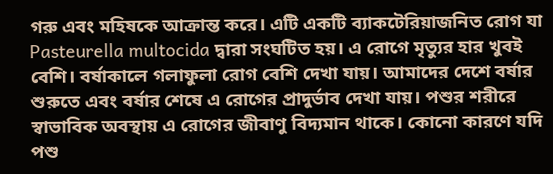গরু এবং মহিষকে আক্রান্ত করে। এটি একটি ব্যাকটেরিয়াজনিত রোগ যা
Pasteurella multocida দ্বারা সংঘটিত হয়। এ রোগে মৃত্যুর হার খুবই বেশি। বর্ষাকালে গলাফুলা রোগ বেশি দেখা যায়। আমাদের দেশে বর্ষার শুরুতে এবং বর্ষার শেষে এ রোগের প্রাদুর্ভাব দেখা যায়। পশুর শরীরে স্বাভাবিক অবস্থায় এ রোগের জীবাণু বিদ্যমান থাকে। কোনো কারণে যদি পশু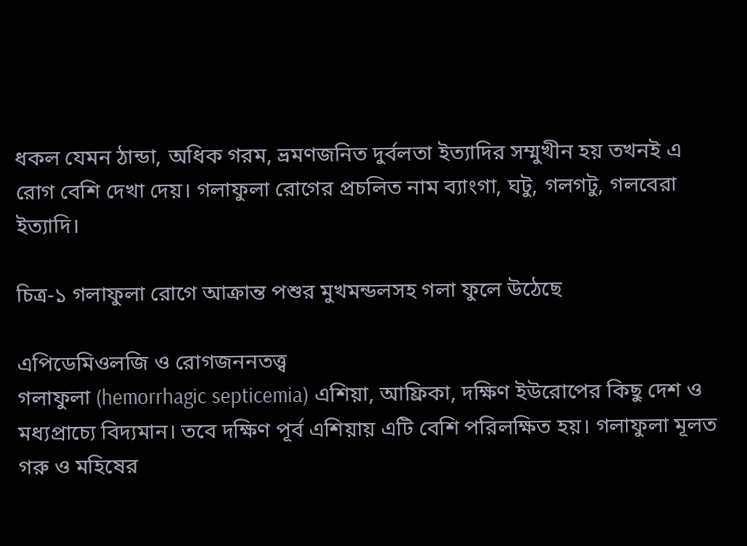ধকল যেমন ঠান্ডা, অধিক গরম, ভ্রমণজনিত দুর্বলতা ইত্যাদির সম্মুখীন হয় তখনই এ রোগ বেশি দেখা দেয়। গলাফুলা রোগের প্রচলিত নাম ব্যাংগা, ঘটু, গলগটু, গলবেরা ইত্যাদি।

চিত্র-১ গলাফুলা রোগে আক্রান্ত পশুর মুখমন্ডলসহ গলা ফুলে উঠেছে

এপিডেমিওলজি ও রোগজননতত্ত্ব
গলাফুলা (hemorrhagic septicemia) এশিয়া, আফ্রিকা, দক্ষিণ ইউরোপের কিছু দেশ ও মধ্যপ্রাচ্যে বিদ্যমান। তবে দক্ষিণ পূর্ব এশিয়ায় এটি বেশি পরিলক্ষিত হয়। গলাফুলা মূলত গরু ও মহিষের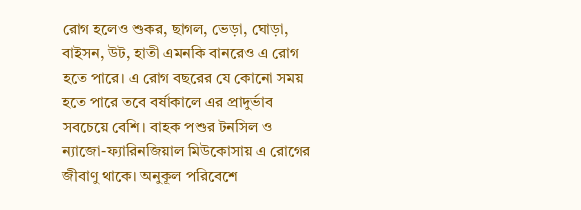রোগ হলেও শুকর, ছাগল, ভেড়া, ঘোড়া, বাইসন, উট, হাতী এমনকি বানরেও এ রোগ হতে পারে। এ রোগ বছরের যে কোনো সময় হতে পারে তবে বর্ষাকালে এর প্রাদুর্ভাব সবচেয়ে বেশি। বাহক পশুর টনসিল ও ন্যাজো-ফ্যারিনজিয়াল মিউকোসায় এ রোগের জীবাণু থাকে। অনুকূল পরিবেশে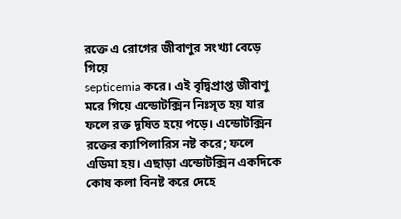রক্তে এ রোগের জীবাণুর সংখ্যা বেড়ে গিয়ে
septicemia করে। এই বৃদ্বিপ্রাপ্ত জীবাণু মরে গিয়ে এন্ডোটক্সিন নিঃসৃত হয় যার ফলে রক্ত দূষিত হয়ে পড়ে। এন্ডোটক্সিন রক্তের ক্যাপিলারিস নষ্ট করে; ফলে এডিমা হয়। এছাড়া এন্ডোটক্সিন একদিকে কোষ কলা বিনষ্ট করে দেহে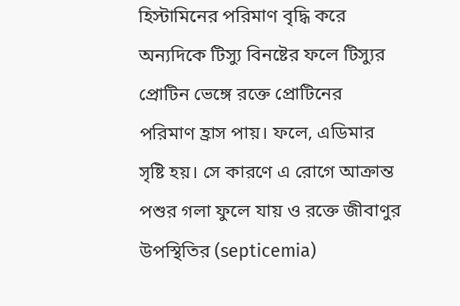হিস্টামিনের পরিমাণ বৃদ্ধি করে অন্যদিকে টিস্যু বিনষ্টের ফলে টিস্যুর প্রোটিন ভেঙ্গে রক্তে প্রোটিনের পরিমাণ হ্রাস পায়। ফলে, এডিমার সৃষ্টি হয়। সে কারণে এ রোগে আক্রান্ত পশুর গলা ফুলে যায় ও রক্তে জীবাণুর উপস্থিতির (septicemia)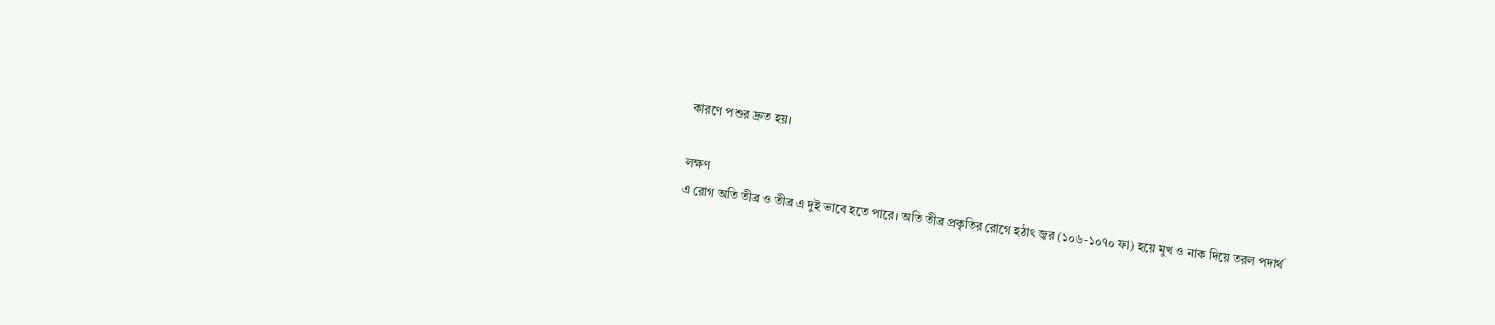কারণে পশুর দ্রুত হয়।

লক্ষণ
এ রোগ অতি তীব্র ও তীব্র এ দুই ভাবে হতে পারে। অতি তীব্র প্রকৃতির রোগে হঠাৎ জ্বর (১০৬-১০৭০ ফা) হয়ে মুখ ও নাক দিয়ে তরল পদার্থ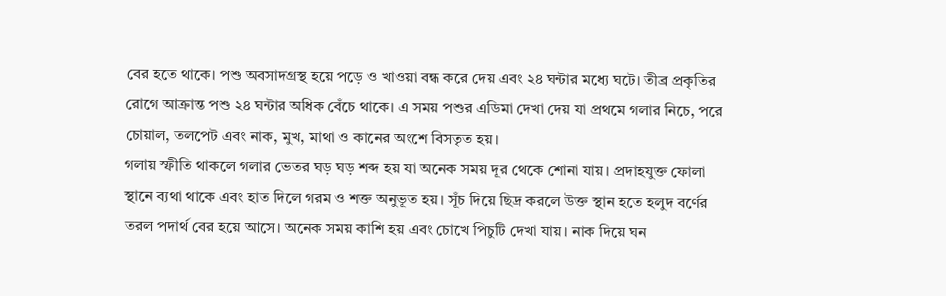বের হতে থাকে। পশু অবসাদগ্রস্থ হয়ে পড়ে ও খাওয়া বন্ধ করে দেয় এবং ২৪ ঘন্টার মধ্যে ঘটে। তীব্র প্রকৃতির রোগে আক্রান্ত পশু ২৪ ঘন্টার অধিক বেঁচে থাকে। এ সময় পশুর এডিমা দেখা দেয় যা প্রথমে গলার নিচে, পরে চোয়াল, তলপেট এবং নাক, মুখ, মাথা ও কানের অংশে বিসতৃত হয়।
গলায় স্ফীতি থাকলে গলার ভেতর ঘড় ঘড় শব্দ হয় যা অনেক সময় দূর থেকে শোনা যায়। প্রদাহযুক্ত ফোলা স্থানে ব্যথা থাকে এবং হাত দিলে গরম ও শক্ত অনুভূত হয়। সূঁচ দিয়ে ছিদ্র করলে উক্ত স্থান হতে হলুদ বর্ণের তরল পদার্থ বের হয়ে আসে। অনেক সময় কাশি হয় এবং চোখে পিচুটি দেখা যায়। নাক দিয়ে ঘন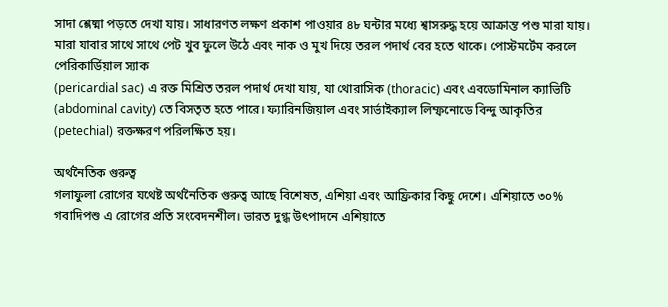সাদা শ্লেষ্মা পড়তে দেখা যায়। সাধারণত লক্ষণ প্রকাশ পাওয়ার ৪৮ ঘন্টার মধ্যে শ্বাসরুদ্ধ হয়ে আক্রান্ত পশু মারা যায়। মারা যাবার সাথে সাথে পেট খুব ফুলে উঠে এবং নাক ও মুখ দিয়ে তরল পদার্থ বের হতে থাকে। পোস্টমর্টেম করলে পেরিকার্ডিয়াল স্যাক
(pericardial sac) এ রক্ত মিশ্রিত তরল পদার্থ দেখা যায়, যা থোরাসিক (thoracic) এবং এবডোমিনাল ক্যাভিটি
(abdominal cavity) তে বিসতৃত হতে পারে। ফ্যারিনজিয়াল এবং সার্ভাইক্যাল লিম্ফনোডে বিন্দু আকৃতির (petechial) রক্তক্ষরণ পরিলক্ষিত হয়।

অর্থনৈতিক গুরুত্ব
গলাফুলা রোগের যথেষ্ট অর্থনৈতিক গুরুত্ব আছে বিশেষত, এশিয়া এবং আফ্রিকার কিছু দেশে। এশিয়াতে ৩০% গবাদিপশু এ রোগের প্রতি সংবেদনশীল। ভারত দুগ্ধ উৎপাদনে এশিয়াতে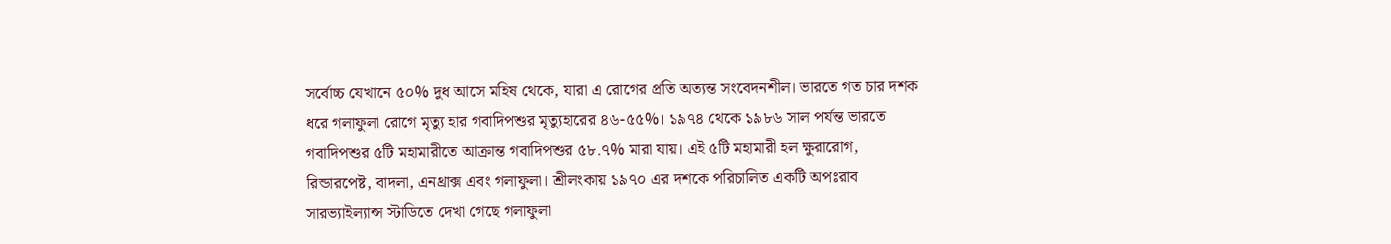সর্বোচ্চ যেখানে ৫০% দুধ আসে মহিষ থেকে, যারা এ রোগের প্রতি অত্যন্ত সংবেদনশীল। ভারতে গত চার দশক ধরে গলাফুলা রোগে মৃত্যু হার গবাদিপশুর মৃত্যুহারের ৪৬-৫৫%। ১৯৭৪ থেকে ১৯৮৬ সাল পর্যন্ত ভারতে গবাদিপশুর ৫টি মহামারীতে আক্রান্ত গবাদিপশুর ৫৮.৭% মারা যায়। এই ৫টি মহামারী হল ক্ষুরারোগ, রিন্ডারপেষ্ট, বাদলা, এনথ্রাক্স এবং গলাফুলা। শ্রীলংকায় ১৯৭০ এর দশকে পরিচালিত একটি অপঃরাব সারভ্যাইল্যান্স স্টাডিতে দেখা গেছে গলাফুলা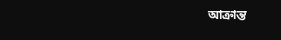আক্রান্ত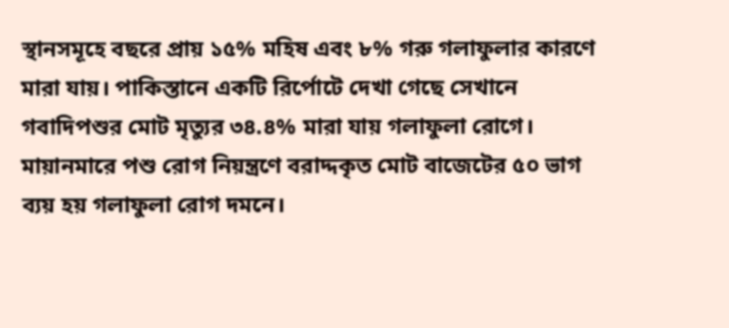স্থানসমূহে বছরে প্রায় ১৫% মহিষ এবং ৮% গরু গলাফুলার কারণে মারা যায়। পাকিস্তানে একটি রির্পোটে দেখা গেছে সেখানে গবাদিপশুর মোট মৃত্যুর ৩৪.৪% মারা যায় গলাফুলা রোগে। মায়ানমারে পশু রোগ নিয়ন্ত্রণে বরাদ্দকৃত মোট বাজেটের ৫০ ভাগ ব্যয় হয় গলাফুলা রোগ দমনে।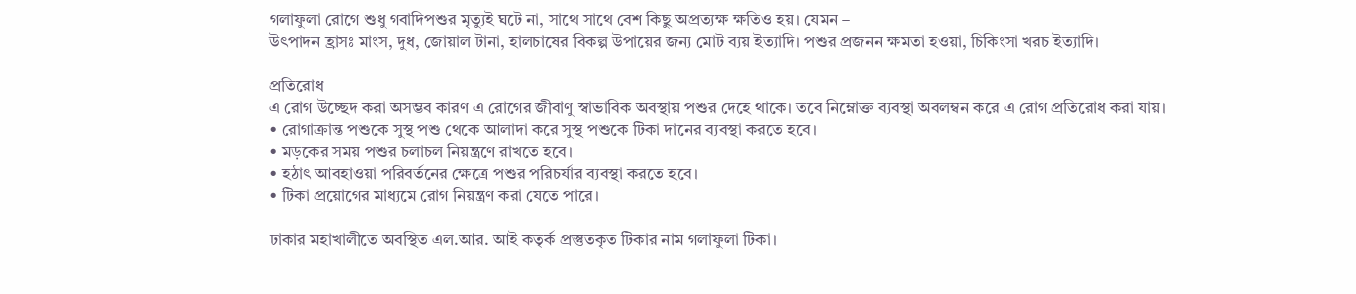গলাফুলা রোগে শুধু গবাদিপশুর মৃত্যুই ঘটে না, সাথে সাথে বেশ কিছু অপ্রত্যক্ষ ক্ষতিও হয়। যেমন –
উৎপাদন হ্রাসঃ মাংস, দুধ, জোয়াল টানা, হালচাষের বিকল্প উপায়ের জন্য মোট ব্যয় ইত্যাদি। পশুর প্রজনন ক্ষমতা হওয়া, চিকিংসা খরচ ইত্যাদি।

প্রতিরোধ
এ রোগ উচ্ছেদ করা অসম্ভব কারণ এ রোগের জীবাণু স্বাভাবিক অবস্থায় পশুর দেহে থাকে। তবে নিম্নোক্ত ব্যবস্থা অবলম্বন করে এ রোগ প্রতিরোধ করা যায়।
• রোগাক্রান্ত পশুকে সুস্থ পশু থেকে আলাদা করে সুস্থ পশুকে টিকা দানের ব্যবস্থা করতে হবে।
• মড়কের সময় পশুর চলাচল নিয়ন্ত্রণে রাখতে হবে।
• হঠাৎ আবহাওয়া পরিবর্তনের ক্ষেত্রে পশুর পরিচর্যার ব্যবস্থা করতে হবে।
• টিকা প্রয়োগের মাধ্যমে রোগ নিয়ন্ত্রণ করা যেতে পারে।

ঢাকার মহাখালীতে অবস্থিত এল.আর. আই কতৃর্ক প্রস্তুতকৃত টিকার নাম গলাফুলা টিকা।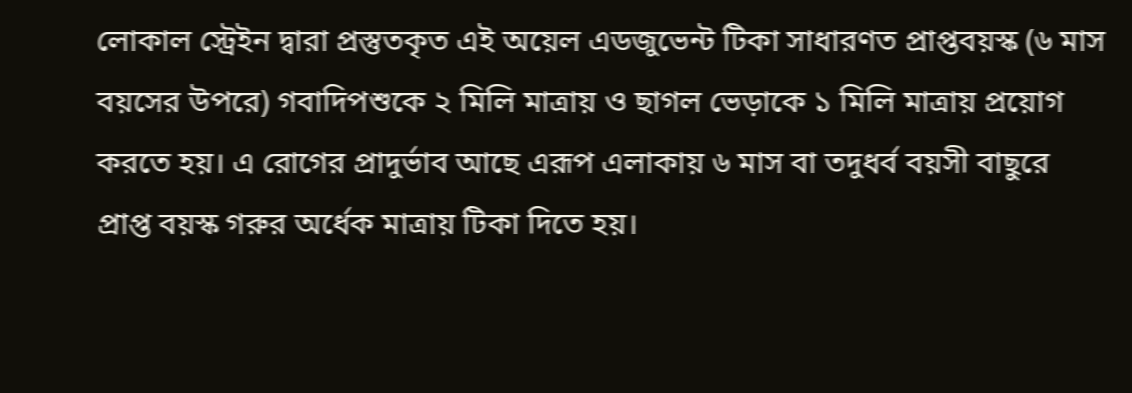লোকাল স্ট্রেইন দ্বারা প্রস্তুতকৃত এই অয়েল এডজুভেন্ট টিকা সাধারণত প্রাপ্তবয়স্ক (৬ মাস বয়সের উপরে) গবাদিপশুকে ২ মিলি মাত্রায় ও ছাগল ভেড়াকে ১ মিলি মাত্রায় প্রয়োগ করতে হয়। এ রোগের প্রাদুর্ভাব আছে এরূপ এলাকায় ৬ মাস বা তদুধর্ব বয়সী বাছুরে প্রাপ্ত বয়স্ক গরুর অর্ধেক মাত্রায় টিকা দিতে হয়।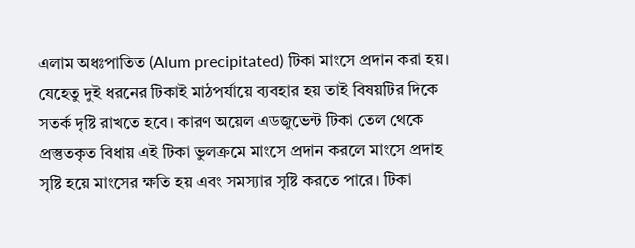এলাম অধঃপাতিত (Alum precipitated) টিকা মাংসে প্রদান করা হয়। যেহেতু দুই ধরনের টিকাই মাঠপর্যায়ে ব্যবহার হয় তাই বিষয়টির দিকে সতর্ক দৃষ্টি রাখতে হবে। কারণ অয়েল এডজুভেন্ট টিকা তেল থেকে প্রস্তুতকৃত বিধায় এই টিকা ভুলক্রমে মাংসে প্রদান করলে মাংসে প্রদাহ সৃষ্টি হয়ে মাংসের ক্ষতি হয় এবং সমস্যার সৃষ্টি করতে পারে। টিকা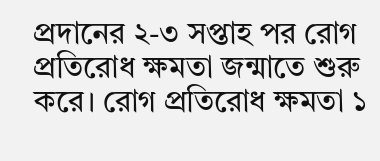প্রদানের ২-৩ সপ্তাহ পর রোগ প্রতিরোধ ক্ষমতা জন্মাতে শুরু করে। রোগ প্রতিরোধ ক্ষমতা ১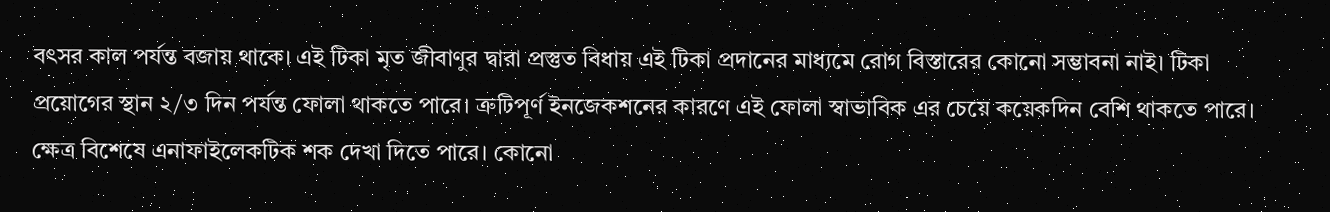বৎসর কাল পর্যন্ত বজায় থাকে। এই টিকা মৃত জীবাণুর দ্বারা প্রস্তুত বিধায় এই টিকা প্রদানের মাধ্যমে রোগ বিস্তারের কোনো সম্ভাবনা নাই। টিকা প্রয়োগের স্থান ২/৩ দিন পর্যন্ত ফোলা থাকতে পারে। ত্রুটিপূর্ণ ইনজেকশনের কারণে এই ফোলা স্বাভাবিক এর চেয়ে কয়েকদিন বেশি থাকতে পারে। ক্ষেত্র বিশেষে এনাফাইলেকটিক শক দেখা দিতে পারে। কোনো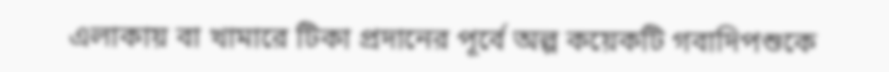এলাকায় বা খামারে টিকা প্রদানের পূর্বে অল্প কয়েকটি গবাদিপশুকে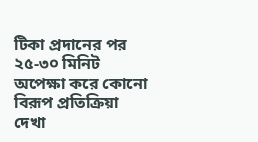টিকা প্রদানের পর ২৫-৩০ মিনিট অপেক্ষা করে কোনো বিরূপ প্রতিক্রিয়া দেখা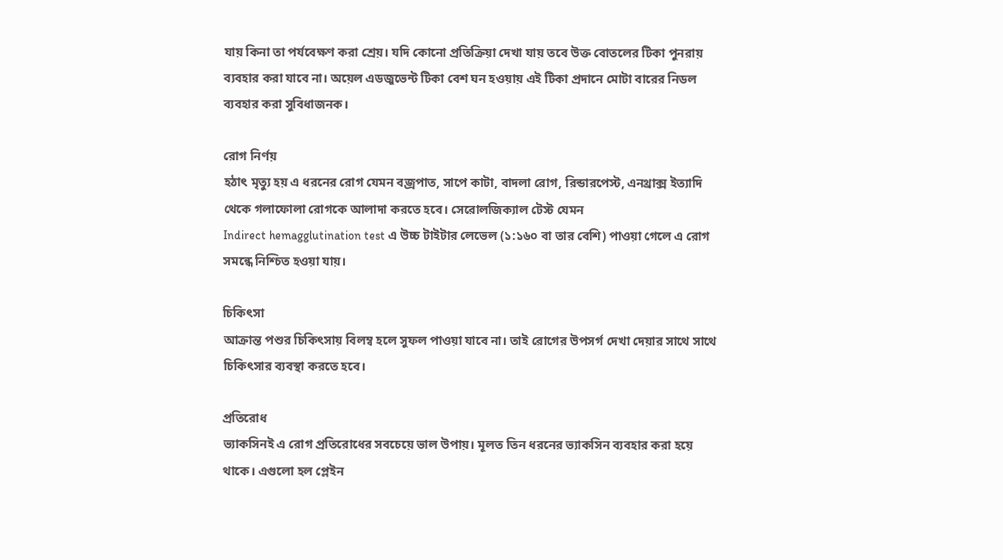যায় কিনা তা পর্যবেক্ষণ করা শ্রেয়। যদি কোনো প্রতিক্রিয়া দেখা যায় তবে উক্ত বোতলের টিকা পুনরায় ব্যবহার করা যাবে না। অয়েল এডজুভেন্ট টিকা বেশ ঘন হওয়ায় এই টিকা প্রদানে মোটা বারের নিডল ব্যবহার করা সুবিধাজনক।

রোগ নির্ণয়
হঠাৎ মৃত্যু হয় এ ধরনের রোগ যেমন বজ্রপাত, সাপে কাটা, বাদলা রোগ, রিন্ডারপেস্ট, এনথ্রাক্স ইত্যাদি থেকে গলাফোলা রোগকে আলাদা করতে হবে। সেরোলজিক্যাল টেস্ট যেমন
Indirect hemagglutination test এ উচ্চ টাইটার লেভেল (১:১৬০ বা তার বেশি) পাওয়া গেলে এ রোগ সমন্ধে নিশ্চিত হওয়া যায়।

চিকিৎসা
আক্রান্ত পশুর চিকিৎসায় বিলম্ব হলে সুফল পাওয়া যাবে না। তাই রোগের উপসর্গ দেখা দেয়ার সাথে সাথে চিকিৎসার ব্যবস্থা করতে হবে।

প্রতিরোধ
ভ্যাকসিনই এ রোগ প্রতিরোধের সবচেয়ে ভাল উপায়। মূলত তিন ধরনের ভ্যাকসিন ব্যবহার করা হয়ে থাকে। এগুলো হল প্লেইন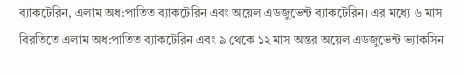ব্যাকটেরিন, এলাম অধ:পাতিত ব্যাকটেরিন এবং অয়েল এডজুভেন্ট ব্যাকটেরিন। এর মধ্যে ৬ মাস বিরতিতে এলাম অধ:পাতিত ব্যাকটেরিন এবং ৯ থেকে ১২ মাস অন্তর অয়েল এডজুভেন্ট ভ্যাকসিন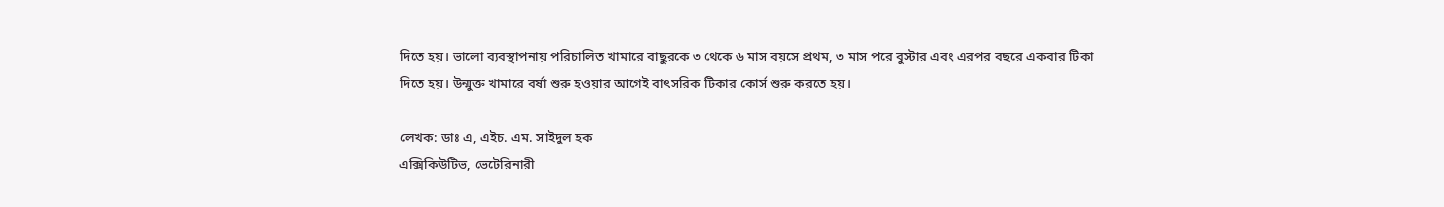দিতে হয়। ভালো ব্যবস্থাপনায় পরিচালিত খামারে বাছুরকে ৩ থেকে ৬ মাস বয়সে প্রথম, ৩ মাস পরে বুস্টার এবং এরপর বছরে একবার টিকা দিতে হয়। উন্মুক্ত খামারে বর্ষা শুরু হওয়ার আগেই বাৎসরিক টিকার কোর্স শুরু করতে হয়।

লেখক: ডাঃ এ, এইচ. এম. সাইদুল হক
এক্সিকিউটিভ, ভেটেরিনারী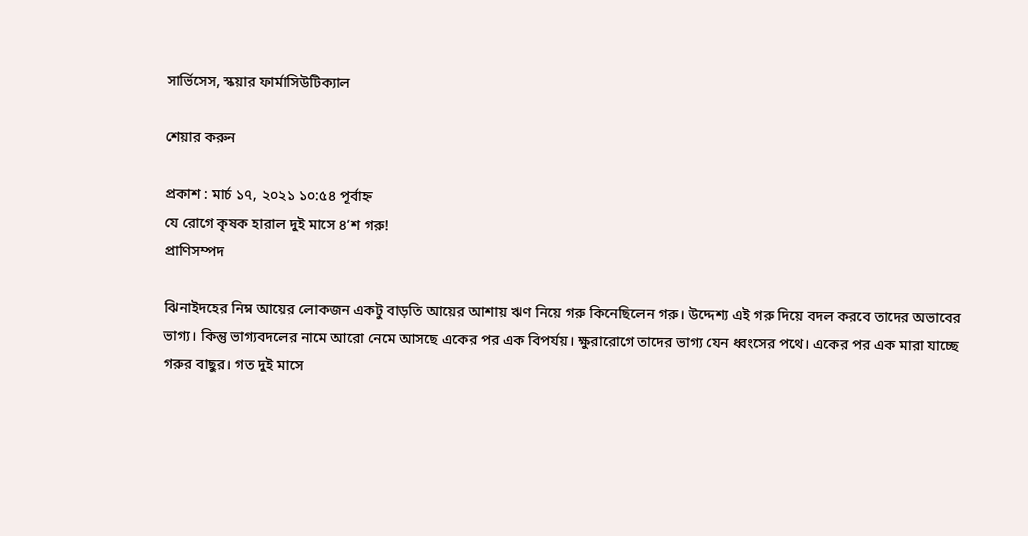সার্ভিসেস, স্কয়ার ফার্মাসিউটিক্যাল

শেয়ার করুন

প্রকাশ : মার্চ ১৭, ২০২১ ১০:৫৪ পূর্বাহ্ন
যে রোগে কৃষক হারাল দুই মাসে ৪‘শ গরু!
প্রাণিসম্পদ

ঝিনাইদহের নিম্ন আয়ের লোকজন একটু বাড়তি আয়ের আশায় ঋণ নিয়ে গরু কিনেছিলেন গরু। উদ্দেশ্য এই গরু দিয়ে বদল করবে তাদের অভাবের ভাগ্য। কিন্তু ভাগ্যবদলের নামে আরো নেমে আসছে একের পর এক বিপর্যয়। ক্ষুরারোগে তাদের ভাগ্য যেন ধ্বংসের পথে। একের পর এক মারা যাচ্ছে গরুর বাছুর। গত দুই মাসে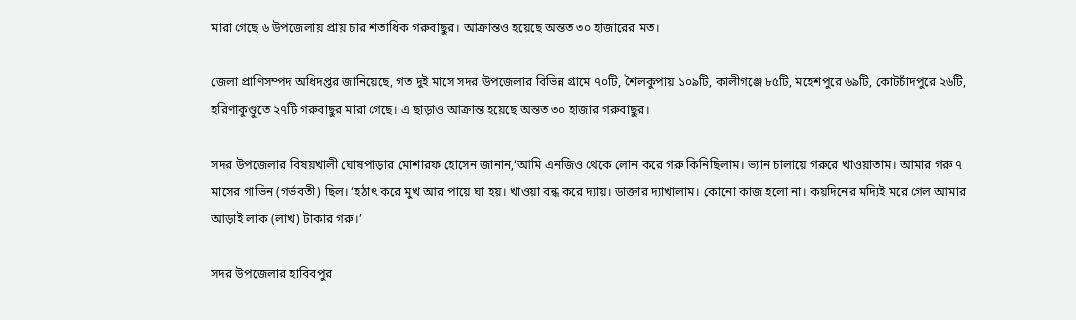মারা গেছে ৬ উপজেলায় প্রায় চার শতাধিক গরুবাছুর। আক্রান্তও হয়েছে অন্তত ৩০ হাজারের মত।

জেলা প্রাণিসম্পদ অধিদপ্তর জানিয়েছে, গত দুই মাসে সদর উপজেলার বিভিন্ন গ্রামে ৭০টি, শৈলকুপায় ১০৯টি, কালীগঞ্জে ৮৫টি, মহেশপুরে ৬৯টি, কোটচাঁদপুরে ২৬টি, হরিণাকুণ্ডুতে ২৭টি গরুবাছুর মারা গেছে। এ ছাড়াও আক্রান্ত হয়েছে অন্তত ৩০ হাজার গরুবাছুর।

সদর উপজেলার বিষয়খালী ঘোষপাড়ার মোশারফ হোসেন জানান,‘আমি এনজিও থেকে লোন করে গরু কিনিছিলাম। ভ্যান চালায়ে গরুরে খাওয়াতাম। আমার গরু ৭ মাসের গাভিন (গর্ভবতী) ছিল। ‘হঠাৎ করে মুখ আর পায়ে ঘা হয়। খাওয়া বন্ধ করে দ্যায়। ডাক্তার দ্যাখালাম। কোনো কাজ হলো না। কয়দিনের মদ্যিই মরে গেল আমার আড়াই লাক (লাখ) টাকার গরু।’

সদর উপজেলার হাবিবপুর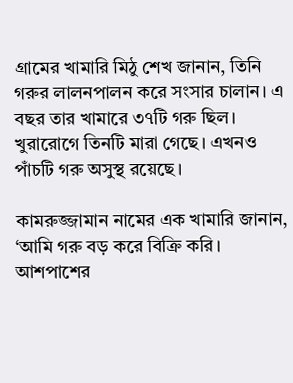গ্রামের খামারি মিঠু শেখ জানান, তিনি গরুর লালনপালন করে সংসার চালান। এ বছর তার খামারে ৩৭টি গরু ছিল। খুরারোগে তিনটি মারা গেছে। এখনও পাঁচটি গরু অসুস্থ রয়েছে।

কামরুজ্জামান নামের এক খামারি জানান, ‘আমি গরু বড় করে বিক্রি করি। আশপাশের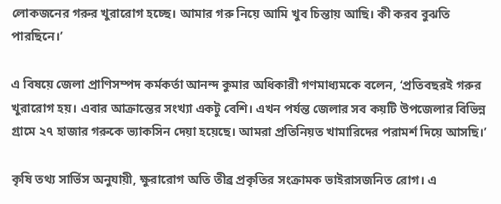লোকজনের গরুর খুরারোগ হচ্ছে। আমার গরু নিয়ে আমি খুব চিন্তায় আছি। কী করব বুঝতি পারছিনে।’

এ বিষয়ে জেলা প্রাণিসম্পদ কর্মকর্তা আনন্দ কুমার অধিকারী গণমাধ্যমকে বলেন, ‘প্রতিবছরই গরুর খুরারোগ হয়। এবার আক্রান্তের সংখ্যা একটু বেশি। এখন পর্যন্ত জেলার সব কয়টি উপজেলার বিভিন্ন গ্রামে ২৭ হাজার গরুকে ভ্যাকসিন দেয়া হয়েছে। আমরা প্রতিনিয়ত খামারিদের পরামর্শ দিয়ে আসছি।’

কৃষি তথ্য সার্ভিস অনুযায়ী, ক্ষুরারোগ অতি তীব্র প্রকৃতির সংক্রামক ভাইরাসজনিত রোগ। এ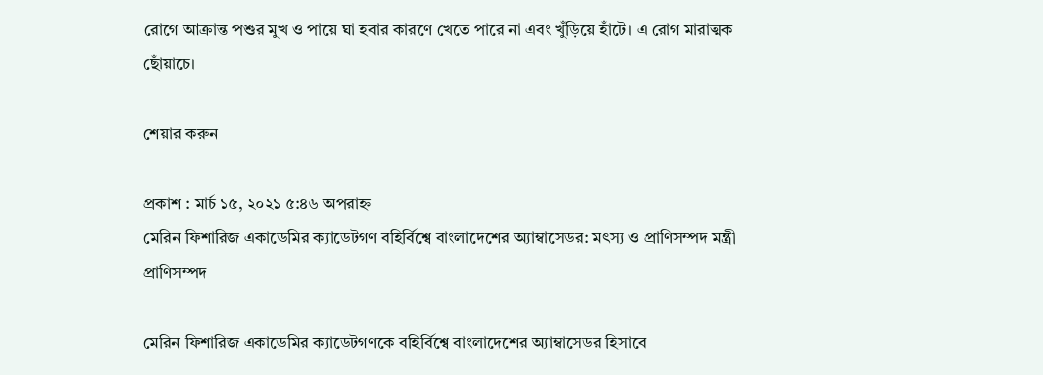রোগে আক্রান্ত পশুর মুখ ও পায়ে ঘা হবার কারণে খেতে পারে না এবং খুঁড়িয়ে হাঁটে। এ রোগ মারাত্মক ছোঁয়াচে।

শেয়ার করুন

প্রকাশ : মার্চ ১৫, ২০২১ ৫:৪৬ অপরাহ্ন
মেরিন ফিশারিজ একাডেমির ক্যাডেটগণ বহির্বিশ্বে বাংলাদেশের অ্যাম্বাসেডর: মৎস্য ও প্রাণিসম্পদ মন্ত্রী
প্রাণিসম্পদ

মেরিন ফিশারিজ একাডেমির ক্যাডেটগণকে বহির্বিশ্বে বাংলাদেশের অ্যাম্বাসেডর হিসাবে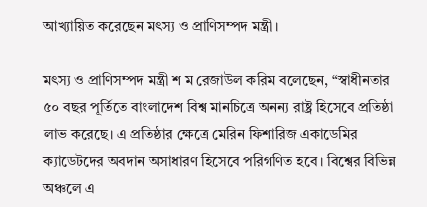আখ্যায়িত করেছেন মৎস্য ও প্রাণিসম্পদ মন্ত্রী।

মৎস্য ও প্রাণিসম্পদ মন্ত্রী শ ম রেজাউল করিম বলেছেন, “স্বাধীনতার ৫০ বছর পূর্তিতে বাংলাদেশ বিশ্ব মানচিত্রে অনন্য রাষ্ট্র হিসেবে প্রতিষ্ঠা লাভ করেছে। এ প্রতিষ্ঠার ক্ষেত্রে মেরিন ফিশারিজ একাডেমির ক্যাডেটদের অবদান অসাধারণ হিসেবে পরিগণিত হবে। বিশ্বের বিভিন্ন অঞ্চলে এ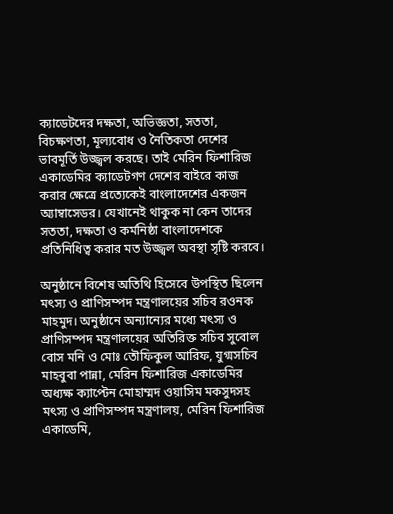ক্যাডেটদের দক্ষতা, অভিজ্ঞতা, সততা, বিচক্ষণতা, মূল্যবোধ ও নৈতিকতা দেশের ভাবমূর্তি উজ্জ্বল করছে। তাই মেরিন ফিশারিজ একাডেমির ক্যাডেটগণ দেশের বাইরে কাজ করার ক্ষেত্রে প্রত্যেকেই বাংলাদেশের একজন অ্যাম্বাসেডর। যেখানেই থাকুক না কেন তাদের সততা, দক্ষতা ও কর্মনিষ্ঠা বাংলাদেশকে প্রতিনিধিত্ব করার মত উজ্জ্বল অবস্থা সৃষ্টি করবে।

অনুষ্ঠানে বিশেষ অতিথি হিসেবে উপস্থিত ছিলেন মৎস্য ও প্রাণিসম্পদ মন্ত্রণালয়ের সচিব রওনক মাহমুদ। অনুষ্ঠানে অন্যান্যের মধ্যে মৎস্য ও প্রাণিসম্পদ মন্ত্রণালয়ের অতিরিক্ত সচিব সুবোল বোস মনি ও মোঃ তৌফিকুল আরিফ, যুগ্মসচিব মাহবুবা পান্না, মেরিন ফিশারিজ একাডেমির অধ্যক্ষ ক্যাপ্টেন মোহাম্মদ ওয়াসিম মকসুদসহ মৎস্য ও প্রাণিসম্পদ মন্ত্রণালয়, মেরিন ফিশারিজ একাডেমি,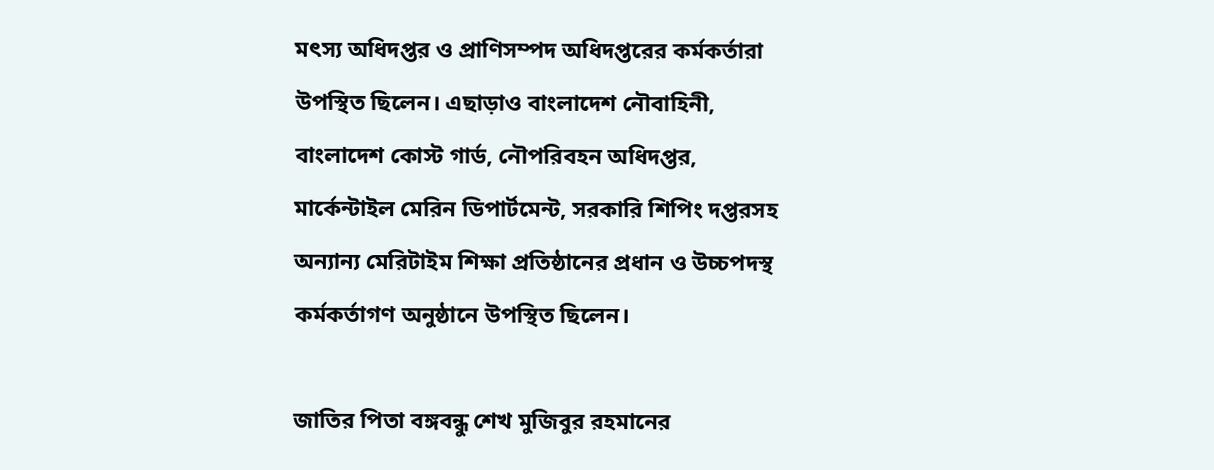মৎস্য অধিদপ্তর ও প্রাণিসম্পদ অধিদপ্তরের কর্মকর্তারা উপস্থিত ছিলেন। এছাড়াও বাংলাদেশ নৌবাহিনী, বাংলাদেশ কোস্ট গার্ড, নৌপরিবহন অধিদপ্তর, মার্কেন্টাইল মেরিন ডিপার্টমেন্ট, সরকারি শিপিং দপ্তরসহ অন্যান্য মেরিটাইম শিক্ষা প্রতিষ্ঠানের প্রধান ও উচ্চপদস্থ কর্মকর্তাগণ অনুষ্ঠানে উপস্থিত ছিলেন।

জাতির পিতা বঙ্গবন্ধু শেখ মুজিবুর রহমানের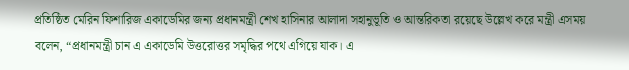প্রতিষ্ঠিত মেরিন ফিশারিজ একাডেমির জন্য প্রধানমন্ত্রী শেখ হাসিনার আলাদা সহানুভূতি ও আন্তরিকতা রয়েছে উল্লেখ করে মন্ত্রী এসময় বলেন, “প্রধানমন্ত্রী চান এ একাডেমি উত্তরোত্তর সমৃদ্ধির পথে এগিয়ে যাক। এ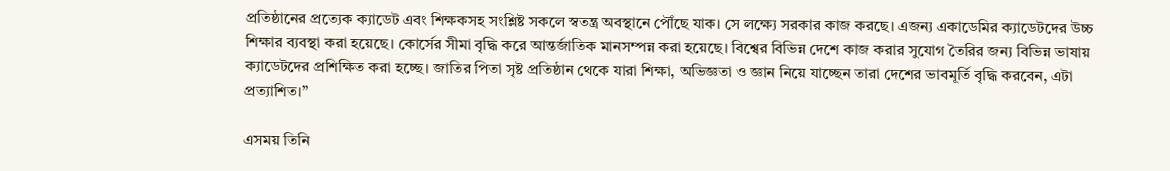প্রতিষ্ঠানের প্রত্যেক ক্যাডেট এবং শিক্ষকসহ সংশ্লিষ্ট সকলে স্বতন্ত্র অবস্থানে পৌঁছে যাক। সে লক্ষ্যে সরকার কাজ করছে। এজন্য একাডেমির ক্যাডেটদের উচ্চ শিক্ষার ব্যবস্থা করা হয়েছে। কোর্সের সীমা বৃদ্ধি করে আন্তর্জাতিক মানসম্পন্ন করা হয়েছে। বিশ্বের বিভিন্ন দেশে কাজ করার সুযোগ তৈরির জন্য বিভিন্ন ভাষায় ক্যাডেটদের প্রশিক্ষিত করা হচ্ছে। জাতির পিতা সৃষ্ট প্রতিষ্ঠান থেকে যারা শিক্ষা, অভিজ্ঞতা ও জ্ঞান নিয়ে যাচ্ছেন তারা দেশের ভাবমূর্তি বৃদ্ধি করবেন, এটা প্রত্যাশিত।”

এসময় তিনি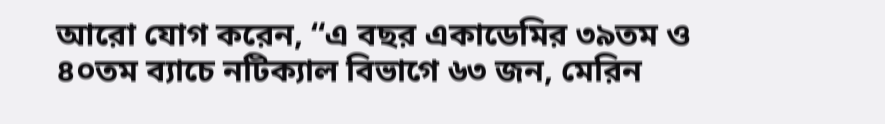আরো যোগ করেন, “এ বছর একাডেমির ৩৯তম ও ৪০তম ব্যাচে নটিক্যাল বিভাগে ৬৩ জন, মেরিন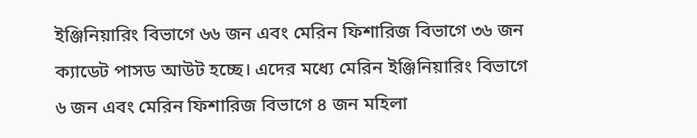ইঞ্জিনিয়ারিং বিভাগে ৬৬ জন এবং মেরিন ফিশারিজ বিভাগে ৩৬ জন ক্যাডেট পাসড আউট হচ্ছে। এদের মধ্যে মেরিন ইঞ্জিনিয়ারিং বিভাগে ৬ জন এবং মেরিন ফিশারিজ বিভাগে ৪ জন মহিলা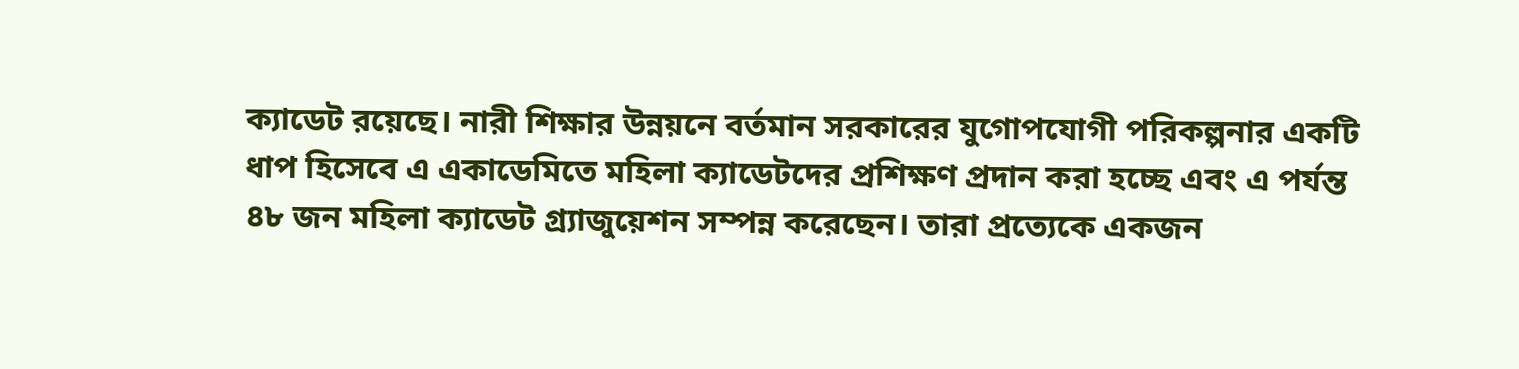ক্যাডেট রয়েছে। নারী শিক্ষার উন্নয়নে বর্তমান সরকারের যুগোপযোগী পরিকল্পনার একটি ধাপ হিসেবে এ একাডেমিতে মহিলা ক্যাডেটদের প্রশিক্ষণ প্রদান করা হচ্ছে এবং এ পর্যন্ত ৪৮ জন মহিলা ক্যাডেট গ্র্যাজুয়েশন সম্পন্ন করেছেন। তারা প্রত্যেকে একজন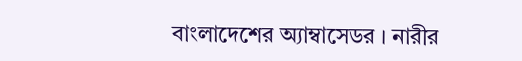বাংলাদেশের অ্যাম্বাসেডর । নারীর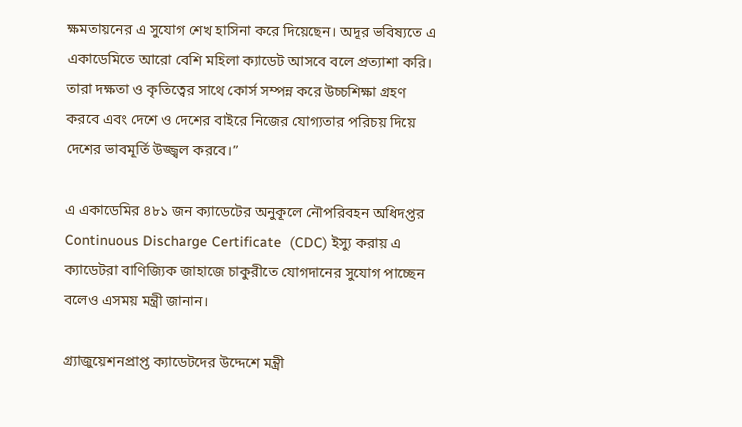ক্ষমতায়নের এ সুযোগ শেখ হাসিনা করে দিয়েছেন। অদূর ভবিষ্যতে এ একাডেমিতে আরো বেশি মহিলা ক্যাডেট আসবে বলে প্রত্যাশা করি। তারা দক্ষতা ও কৃতিত্বের সাথে কোর্স সম্পন্ন করে উচ্চশিক্ষা গ্রহণ করবে এবং দেশে ও দেশের বাইরে নিজের যোগ্যতার পরিচয় দিয়ে দেশের ভাবমূর্তি উজ্জ্বল করবে।”

এ একাডেমির ৪৮১ জন ক্যাডেটের অনুকূলে নৌপরিবহন অধিদপ্তর Continuous Discharge Certificate  (CDC) ইস্যু করায় এ ক্যাডেটরা বাণিজ্যিক জাহাজে চাকুরীতে যোগদানের সুযোগ পাচ্ছেন বলেও এসময় মন্ত্রী জানান।

গ্র্যাজুয়েশনপ্রাপ্ত ক্যাডেটদের উদ্দেশে মন্ত্রী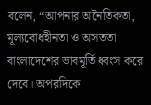বলেন, “আপনার অনৈতিকতা, মূল্যবোধহীনতা ও অসততা বাংলাদেশের ভাবমূর্তি ধ্বংস করে দেবে। অপরদিকে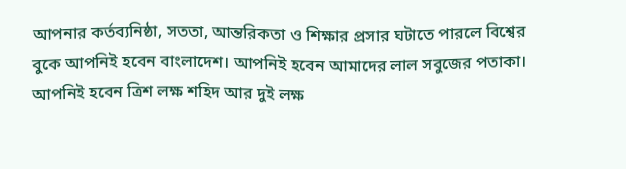আপনার কর্তব্যনিষ্ঠা, সততা, আন্তরিকতা ও শিক্ষার প্রসার ঘটাতে পারলে বিশ্বের বুকে আপনিই হবেন বাংলাদেশ। আপনিই হবেন আমাদের লাল সবুজের পতাকা। আপনিই হবেন ত্রিশ লক্ষ শহিদ আর দুই লক্ষ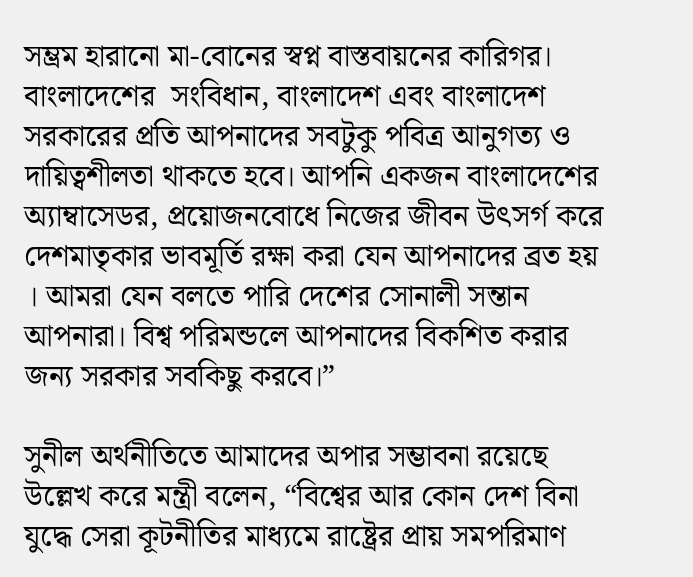সম্ভ্রম হারানো মা-বোনের স্বপ্ন বাস্তবায়নের কারিগর। বাংলাদেশের  সংবিধান, বাংলাদেশ এবং বাংলাদেশ সরকারের প্রতি আপনাদের সবটুকু পবিত্র আনুগত্য ও দায়িত্বশীলতা থাকতে হবে। আপনি একজন বাংলাদেশের অ্যাম্বাসেডর, প্রয়োজনবোধে নিজের জীবন উৎসর্গ করে দেশমাতৃকার ভাবমূর্তি রক্ষা করা যেন আপনাদের ব্রত হয় । আমরা যেন বলতে পারি দেশের সোনালী সন্তান আপনারা। বিশ্ব পরিমন্ডলে আপনাদের বিকশিত করার জন্য সরকার সবকিছু করবে।”

সুনীল অর্থনীতিতে আমাদের অপার সম্ভাবনা রয়েছে উল্লেখ করে মন্ত্রী বলেন, “বিশ্বের আর কোন দেশ বিনা যুদ্ধে সেরা কূটনীতির মাধ্যমে রাষ্ট্রের প্রায় সমপরিমাণ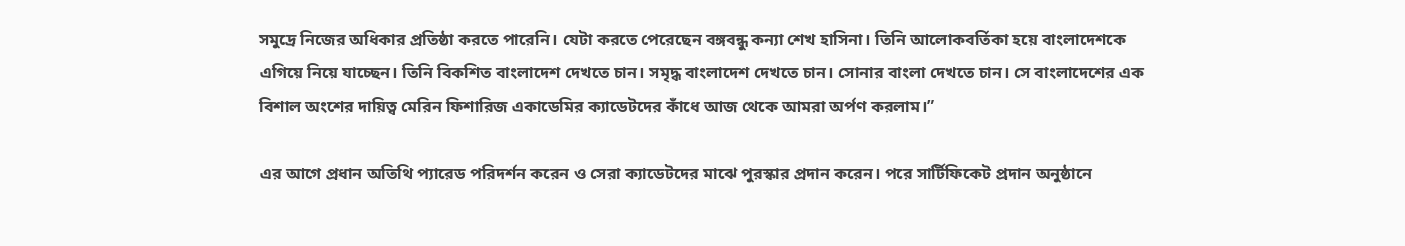সমুদ্রে নিজের অধিকার প্রতিষ্ঠা করতে পারেনি। যেটা করতে পেরেছেন বঙ্গবন্ধু কন্যা শেখ হাসিনা। তিনি আলোকবর্তিকা হয়ে বাংলাদেশকে এগিয়ে নিয়ে যাচ্ছেন। তিনি বিকশিত বাংলাদেশ দেখতে চান। সমৃদ্ধ বাংলাদেশ দেখতে চান। সোনার বাংলা দেখতে চান। সে বাংলাদেশের এক বিশাল অংশের দায়িত্ব মেরিন ফিশারিজ একাডেমির ক্যাডেটদের কাঁধে আজ থেকে আমরা অর্পণ করলাম।”

এর আগে প্রধান অতিথি প্যারেড পরিদর্শন করেন ও সেরা ক্যাডেটদের মাঝে পুরস্কার প্রদান করেন। পরে সার্টিফিকেট প্রদান অনুষ্ঠানে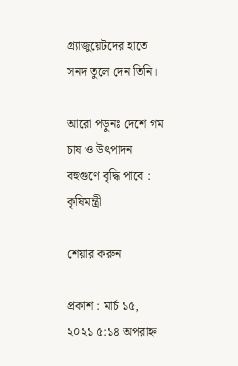গ্র্যাজুয়েটদের হাতে সনদ তুলে দেন তিনি।

আরো পড়ুনঃ দেশে গম চাষ ও উৎপাদন বহুগুণে বৃদ্ধি পাবে : কৃষিমন্ত্রী

শেয়ার করুন

প্রকাশ : মার্চ ১৫, ২০২১ ৫:১৪ অপরাহ্ন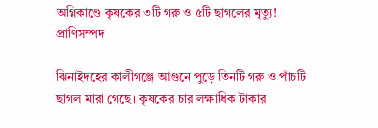অগ্নিকাণ্ডে কৃষকের ৩টি গরু ও ৫টি ছাগলের মৃত্যু!
প্রাণিসম্পদ

ঝিনাইদহের কালীগঞ্জে আগুনে পুড়ে তিনটি গরু ও পাঁচটি ছাগল মারা গেছে। কৃষকের চার লক্ষাধিক টাকার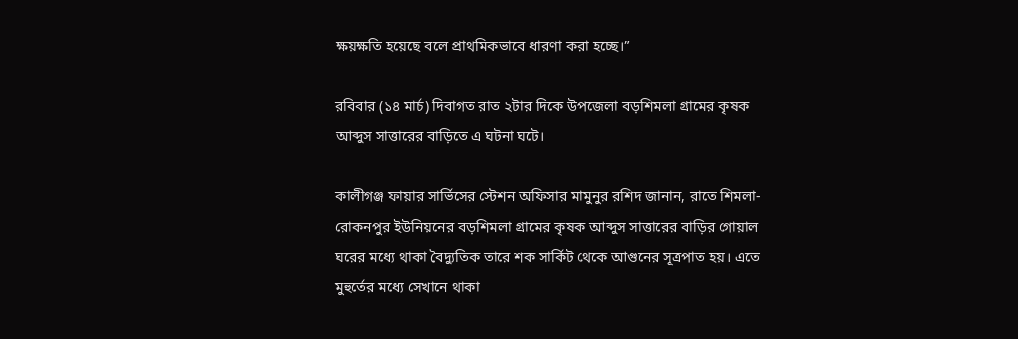ক্ষয়ক্ষতি হয়েছে বলে প্রাথমিকভাবে ধারণা করা হচ্ছে।”

রবিবার (১৪ মার্চ) দিবাগত রাত ২টার দিকে উপজেলা বড়শিমলা গ্রামের কৃষক আব্দুস সাত্তারের বাড়িতে এ ঘটনা ঘটে।

কালীগঞ্জ ফায়ার সার্ভিসের স্টেশন অফিসার মামুনুর রশিদ জানান, রাতে শিমলা-রোকনপুর ইউনিয়নের বড়শিমলা গ্রামের কৃষক আব্দুস সাত্তারের বাড়ির গোয়াল ঘরের মধ্যে থাকা বৈদ্যুতিক তারে শক সার্কিট থেকে আগুনের সূত্রপাত হয়। এতে মুহুর্তের মধ্যে সেখানে থাকা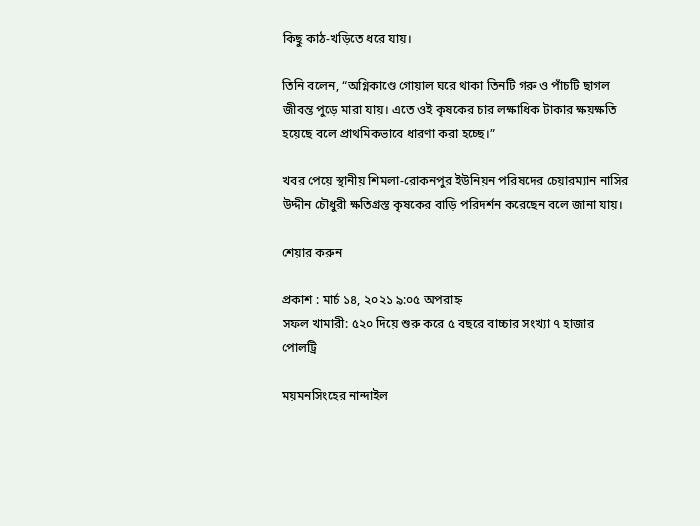কিছু কাঠ-খড়িতে ধরে যায়।

তিনি বলেন, “অগ্নিকাণ্ডে গোয়াল ঘরে থাকা তিনটি গরু ও পাঁচটি ছাগল জীবন্ত পুড়ে মারা যায়। এতে ওই কৃষকের চার লক্ষাধিক টাকার ক্ষয়ক্ষতি হয়েছে বলে প্রাথমিকভাবে ধারণা করা হচ্ছে।”

খবর পেয়ে স্থানীয় শিমলা-রোকনপুর ইউনিয়ন পরিষদের চেয়ারম্যান নাসির উদ্দীন চৌধুরী ক্ষতিগ্রস্ত কৃষকের বাড়ি পরিদর্শন করেছেন বলে জানা যায়।

শেয়ার করুন

প্রকাশ : মার্চ ১৪, ২০২১ ৯:০৫ অপরাহ্ন
সফল খামারী: ৫২০ দিয়ে শুরু করে ৫ বছরে বাচ্চার সংখ্যা ৭ হাজার
পোলট্রি

ময়মনসিংহের নান্দাইল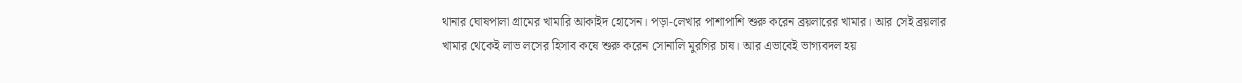থানার ঘোষপালা গ্রামের খামারি আকাইদ হোসেন। পড়া-লেখার পাশাপাশি শুরু করেন ব্রয়লারের খামার। আর সেই ব্রয়লার খামার থেকেই লাভ লসের হিসাব কষে শুরু করেন সোনালি মুরগির চাষ। আর এভাবেই ভাগ্যবদল হয়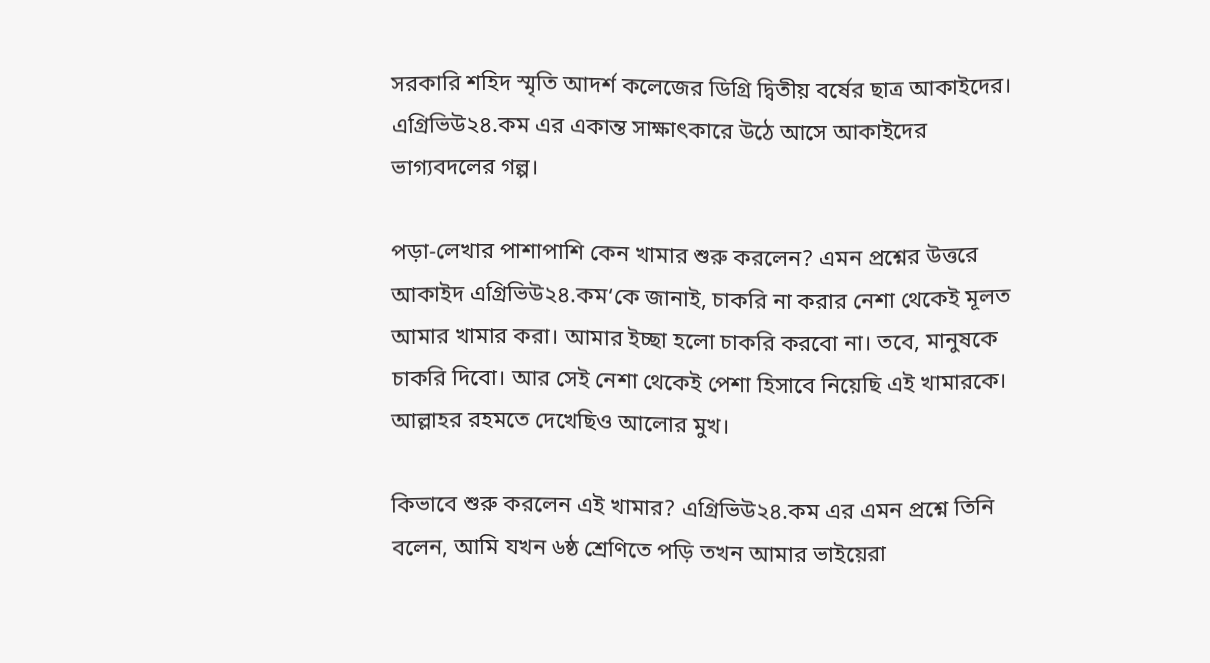সরকারি শহিদ স্মৃতি আদর্শ কলেজের ডিগ্রি দ্বিতীয় বর্ষের ছাত্র আকাইদের। এগ্রিভিউ২৪.কম এর একান্ত সাক্ষাৎকারে উঠে আসে আকাইদের ভাগ্যবদলের গল্প।

পড়া-লেখার পাশাপাশি কেন খামার শুরু করলেন? এমন প্রশ্নের উত্তরে আকাইদ এগ্রিভিউ২৪.কম‘কে জানাই, চাকরি না করার নেশা থেকেই মূলত আমার খামার করা। আমার ইচ্ছা হলো চাকরি করবো না। তবে, মানুষকে চাকরি দিবো। আর সেই নেশা থেকেই পেশা হিসাবে নিয়েছি এই খামারকে। আল্লাহর রহমতে দেখেছিও আলোর মুখ।

কিভাবে শুরু করলেন এই খামার? এগ্রিভিউ২৪.কম এর এমন প্রশ্নে তিনি বলেন, আমি যখন ৬ষ্ঠ শ্রেণিতে পড়ি তখন আমার ভাইয়েরা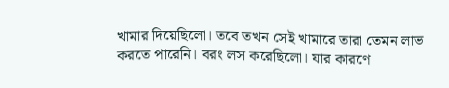খামার দিয়েছিলো। তবে তখন সেই খামারে তারা তেমন লাভ করতে পারেনি। বরং লস করেছিলো। যার কারণে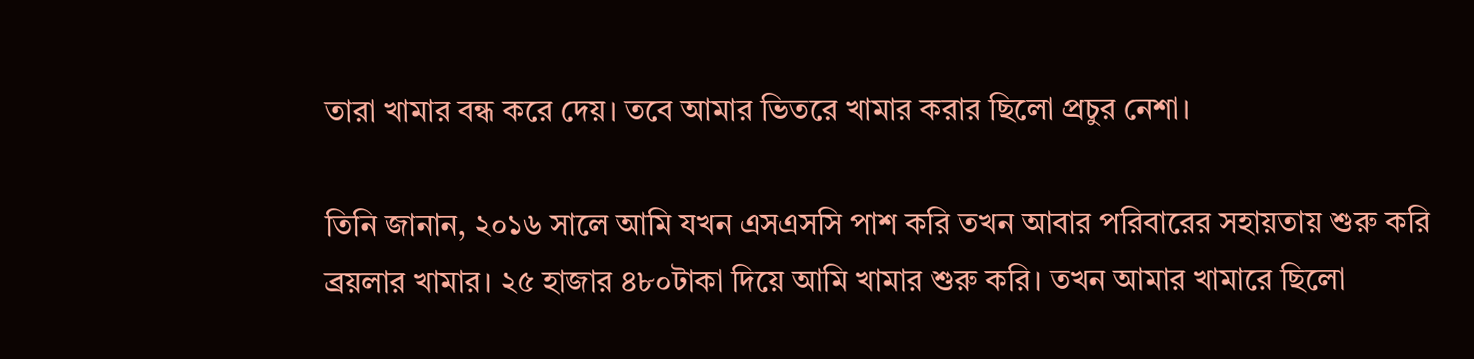তারা খামার বন্ধ করে দেয়। তবে আমার ভিতরে খামার করার ছিলো প্রচুর নেশা।

তিনি জানান, ২০১৬ সালে আমি যখন এসএসসি পাশ করি তখন আবার পরিবারের সহায়তায় শুরু করি ব্রয়লার খামার। ২৫ হাজার ৪৮০টাকা দিয়ে আমি খামার শুরু করি। তখন আমার খামারে ছিলো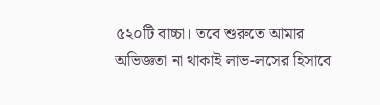৫২০টি বাচ্চা। তবে শুরুতে আমার অভিজ্ঞতা না থাকাই লাভ-লসের হিসাবে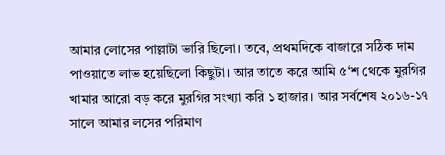আমার লোসের পাল্লাটা ভারি ছিলো। তবে, প্রথমদিকে বাজারে সঠিক দাম পাওয়াতে লাভ হয়েছিলো কিছুটা। আর তাতে করে আমি ৫‘শ থেকে মুরগির খামার আরো বড় করে মুরগির সংখ্যা করি ১ হাজার। আর সর্বশেষ ২০১৬-১৭ সালে আমার লসের পরিমাণ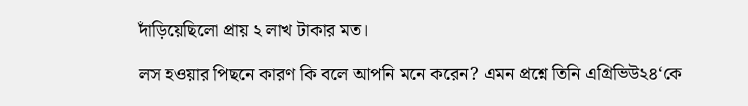দাঁড়িয়েছিলো প্রায় ২ লাখ টাকার মত।

লস হওয়ার ‍পিছনে কারণ কি বলে আপনি মনে করেন? এমন প্রশ্নে তিনি এগ্রিভিউ২৪‘কে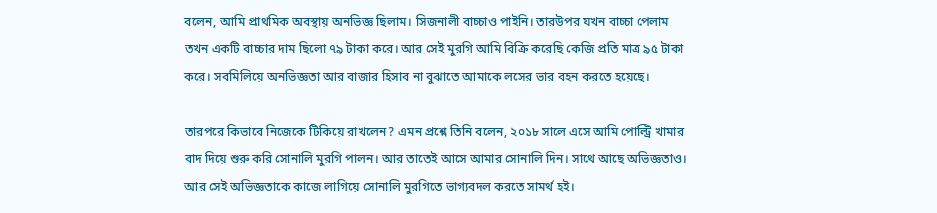বলেন, আমি প্রাথমিক অবস্থায় অনভিজ্ঞ ছিলাম। সিজনালী বাচ্চাও পাইনি। তারউপর যখন বাচ্চা পেলাম তখন একটি বাচ্চার দাম ছিলো ৭৯ টাকা করে। আর সেই মুরগি আমি বিক্রি করেছি কেজি প্রতি মাত্র ৯৫ টাকা করে। সবমিলিয়ে অনভিজ্ঞতা আর বাজার হিসাব না বুঝাতে আমাকে লসের ভার বহন করতে হয়েছে।

তারপরে কিভাবে নিজেকে টিকিয়ে রাখলেন? এমন প্রশ্নে তিনি বলেন, ২০১৮ সালে এসে আমি পোল্ট্রি খামার বাদ দিয়ে শুরু করি সোনালি মুরগি পালন। আর তাতেই আসে আমার সোনালি দিন। সাথে আছে অভিজ্ঞতাও। আর সেই অভিজ্ঞতাকে কাজে লাগিয়ে সোনালি মুরগিতে ভাগ্যবদল করতে সামর্থ হই।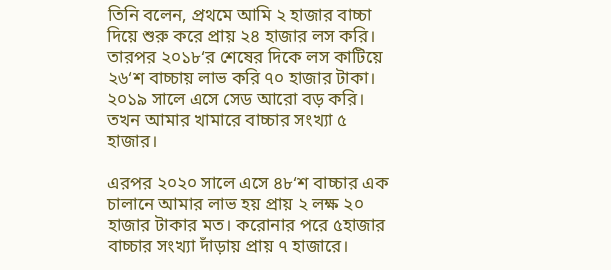তিনি বলেন, প্রথমে আমি ২ হাজার বাচ্চা দিয়ে শুরু করে প্রায় ২৪ হাজার লস করি। তারপর ২০১৮‘র শেষের দিকে লস কাটিয়ে ২৬‘শ বাচ্চায় লাভ করি ৭০ হাজার টাকা। ২০১৯ সালে এসে সেড আরো বড় করি। তখন আমার খামারে বাচ্চার সংখ্যা ৫ হাজার।

এরপর ২০২০ সালে এসে ৪৮‘শ বাচ্চার এক চালানে আমার লাভ হয় প্রায় ২ লক্ষ ২০ হাজার টাকার মত। করোনার পরে ৫হাজার বাচ্চার সংখ্যা দাঁড়ায় প্রায় ৭ হাজারে।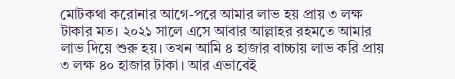মোটকথা করোনার আগে-পরে আমার লাভ হয় প্রায় ৩ লক্ষ টাকার মত। ২০২১ সালে এসে আবার আল্লাহর রহমতে আমার লাভ দিয়ে শুরু হয়। তখন আমি ৪ হাজার বাচ্চায় লাভ করি প্রায় ৩ লক্ষ ৪০ হাজার টাকা। আর এভাবেই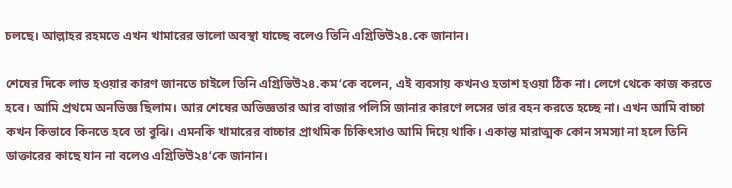চলছে। আল্লাহর রহমতে এখন খামারের ভালো অবস্থা যাচ্ছে বলেও তিনি এগ্রিভিউ২৪.কে জানান।

শেষের দিকে লাভ হওয়ার কারণ জানতে চাইলে তিনি এগ্রিভিউ২৪.কম‘কে বলেন, এই ব্যবসায় কখনও হতাশ হওয়া ঠিক না। লেগে থেকে কাজ করতে হবে। আমি প্রথমে অনভিজ্ঞ ছিলাম। আর শেষের অভিজ্ঞতার আর বাজার পলিসি জানার কারণে লসের ভার বহন করতে হচ্ছে না। এখন আমি বাচ্চা কখন কিভাবে কিনতে হবে তা বুঝি। এমনকি খামারের বাচ্চার প্রাথমিক চিকিৎসাও আমি দিয়ে থাকি। একান্ত মারাত্মক কোন সমস্যা না হলে তিনি ডাক্তারের কাছে যান না বলেও এগ্রিভিউ২৪‘কে জানান।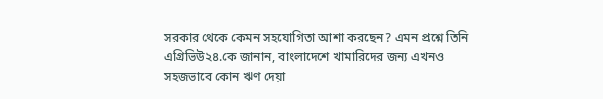সরকার থেকে কেমন সহযোগিতা আশা করছেন? এমন প্রশ্নে তিনি এগ্রিভিউ২৪.কে জানান, বাংলাদেশে খামারিদের জন্য এখনও সহজভাবে কোন ঋণ দেয়া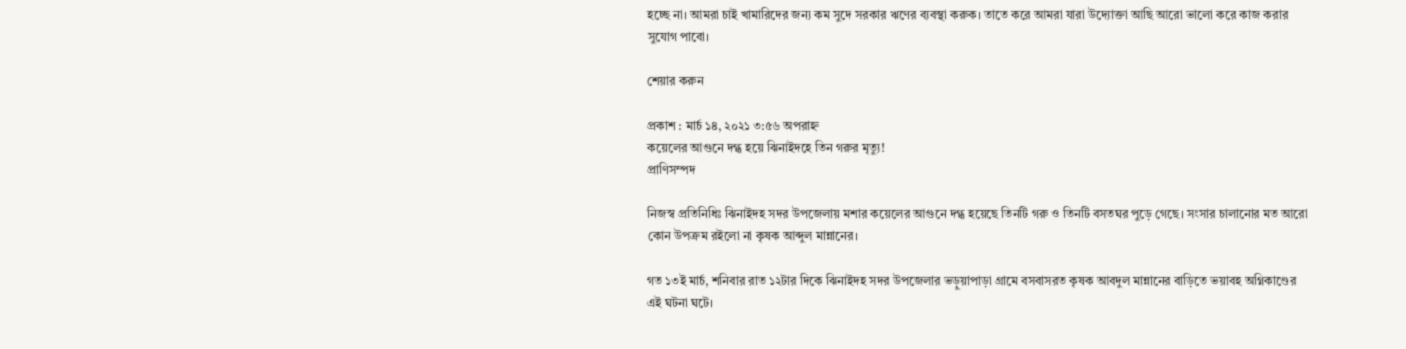হচ্ছে না। আমরা চাই খামারিদের জন্য কম সুদে সরকার ঋণের ব্যবস্থা করুক। তাতে করে আমরা যারা উদ্যোক্তা আছি আরো ভালো করে কাজ করার সুযোগ পাবো।

শেয়ার করুন

প্রকাশ : মার্চ ১৪, ২০২১ ৩:৫৬ অপরাহ্ন
কয়েলের আগুনে দগ্ধ হয়ে ঝিনাইদহে তিন গরুর মৃত্যু!
প্রাণিসম্পদ

নিজস্ব প্রতিনিধিঃ ঝিনাইদহ সদর উপজেলায় মশার কয়েলের আগুনে দগ্ধ হয়েছে তিনটি গরু ও তিনটি বসতঘর পুড়ে গেছে। সংসার চালানোর মত আরো কোন উপক্রম রইলো না কৃষক আব্দুল মান্নানের।

গত ১৩ই মার্চ, শনিবার রাত ১২টার দিকে ঝিনাইদহ সদর উপজেলার ভড়ুয়াপাড়া গ্রামে বসবাসরত কৃষক আবদুল মান্নানের বাড়িতে ভয়াবহ অগ্নিকাণ্ডের এই ঘটনা ঘটে।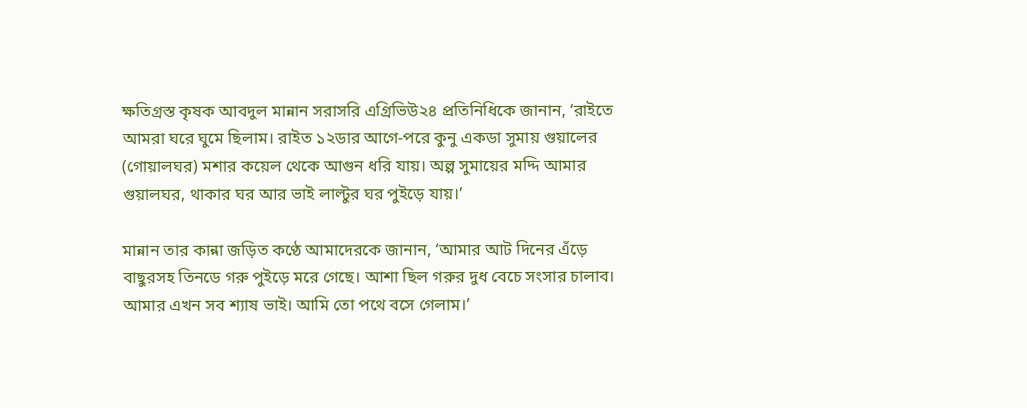ক্ষতিগ্রস্ত কৃষক আবদুল মান্নান সরাসরি এগ্রিভিউ২৪ প্রতিনিধিকে জানান, ‘রাইতে আমরা ঘরে ঘুমে ছিলাম। রাইত ১২ডার আগে-পরে কুনু একডা সুমায় গুয়ালের (গোয়ালঘর) মশার কয়েল থেকে আগুন ধরি যায়। অল্প সুমায়ের মদ্দি আমার গুয়ালঘর, থাকার ঘর আর ভাই লাল্টুর ঘর পুইড়ে যায়।’

মান্নান তার কান্না জড়িত কণ্ঠে আমাদেরকে জানান, ‘আমার আট দিনের এঁড়ে বাছুরসহ তিনডে গরু পুইড়ে মরে গেছে। আশা ছিল গরুর দুধ বেচে সংসার চালাব। আমার এখন সব শ্যাষ ভাই। আমি তো পথে বসে গেলাম।’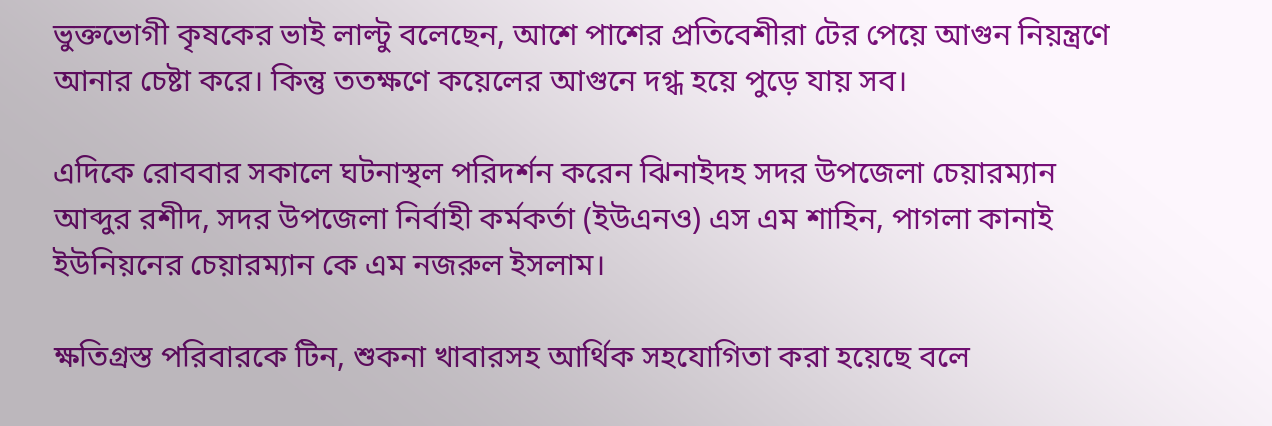ভুক্তভোগী কৃষকের ভাই লাল্টু বলেছেন, আশে পাশের প্রতিবেশীরা টের পেয়ে আগুন নিয়ন্ত্রণে আনার চেষ্টা করে। কিন্তু ততক্ষণে কয়েলের আগুনে দগ্ধ হয়ে পুড়ে যায় সব।

এদিকে রোববার সকালে ঘটনাস্থল পরিদর্শন করেন ঝিনাইদহ সদর উপজেলা চেয়ারম্যান আব্দুর রশীদ, সদর উপজেলা নির্বাহী কর্মকর্তা (ইউএনও) এস এম শাহিন, পাগলা কানাই ইউনিয়নের চেয়ারম্যান কে এম নজরুল ইসলাম।

ক্ষতিগ্রস্ত পরিবারকে টিন, শুকনা খাবারসহ আর্থিক সহযোগিতা করা হয়েছে বলে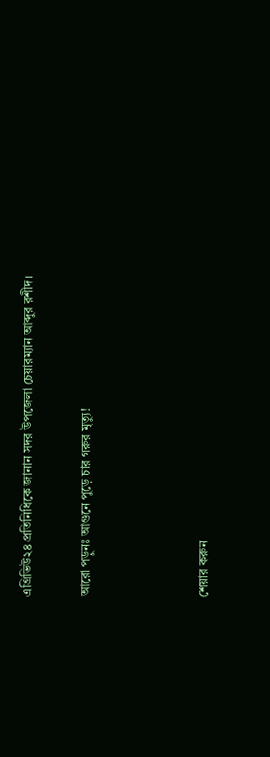এগ্রিভিউ২৪ প্রতিনিধিকে জানান সদর উপজেলা চেয়ারম্যান আব্দুর রশীদ।

আরো পড়ুনঃ আগুনে পুড়ে চার গরুর মৃত্যু!



শেয়ার করুন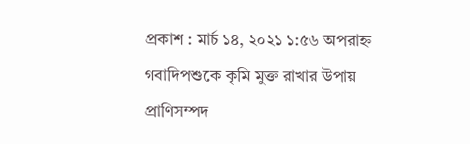প্রকাশ : মার্চ ১৪, ২০২১ ১:৫৬ অপরাহ্ন
গবাদিপশুকে কৃমি মুক্ত রাখার উপায়
প্রাণিসম্পদ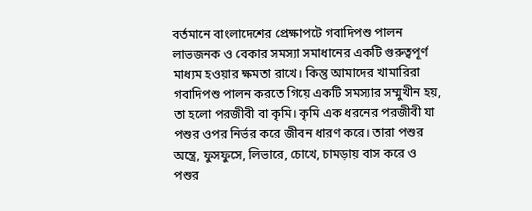বর্তমানে বাংলাদেশের প্রেক্ষাপটে গবাদিপশু পালন লাভজনক ও বেকার সমস্যা সমাধানের একটি গুরুত্বপূর্ণ মাধ্যম হওয়ার ক্ষমতা রাখে। কিন্তু আমাদের খামারিরা গবাদিপশু পালন করতে গিয়ে একটি সমস্যার সম্মুখীন হয়, তা হলো পরজীবী বা কৃমি। কৃমি এক ধরনের পরজীবী যা পশুর ওপর নির্ভর করে জীবন ধারণ করে। তারা পশুর অন্ত্রে, ফুসফুসে, লিভারে, চোখে, চামড়ায় বাস করে ও পশুর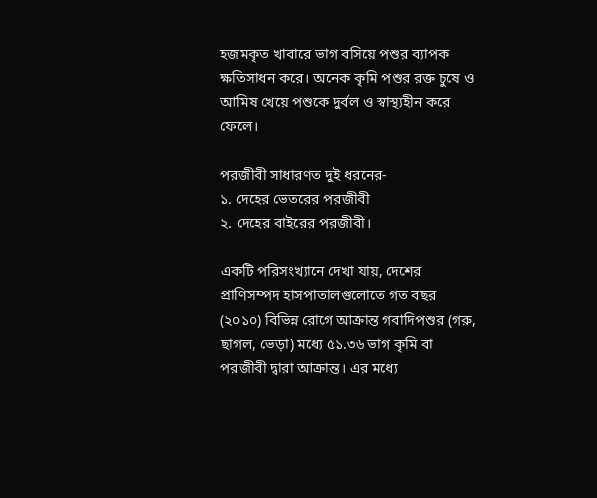হজমকৃত খাবারে ভাগ বসিয়ে পশুর ব্যাপক ক্ষতিসাধন করে। অনেক কৃমি পশুর রক্ত চুষে ও আমিষ খেয়ে পশুকে দুর্বল ও স্বাস্থ্যহীন করে ফেলে।

পরজীবী সাধারণত দুই ধরনের-
১. দেহের ভেতরের পরজীবী
২. দেহের বাইরের পরজীবী।

একটি পরিসংখ্যানে দেখা যায়, দেশের প্রাণিসম্পদ হাসপাতালগুলোতে গত বছর (২০১০) বিভিন্ন রোগে আক্রান্ত গবাদিপশুর (গরু, ছাগল, ভেড়া) মধ্যে ৫১.৩৬ ভাগ কৃমি বা পরজীবী দ্বারা আক্রান্ত। এর মধ্যে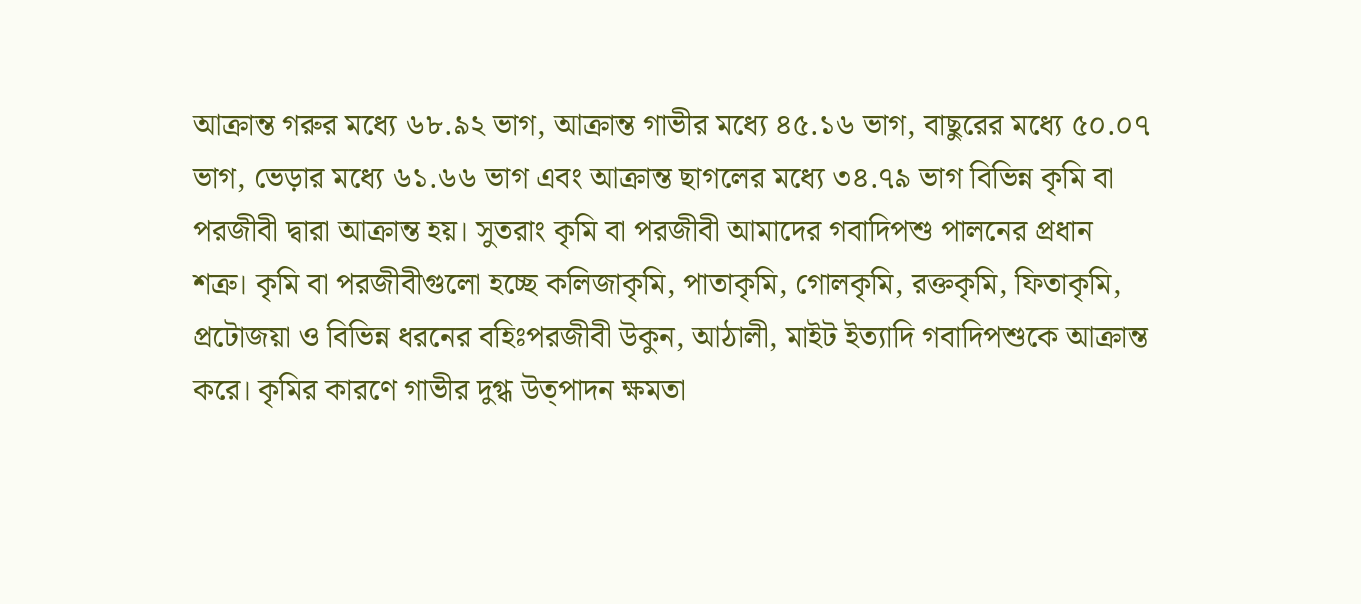আক্রান্ত গরুর মধ্যে ৬৮.৯২ ভাগ, আক্রান্ত গাভীর মধ্যে ৪৫.১৬ ভাগ, বাছুরের মধ্যে ৫০.০৭ ভাগ, ভেড়ার মধ্যে ৬১.৬৬ ভাগ এবং আক্রান্ত ছাগলের মধ্যে ৩৪.৭৯ ভাগ বিভিন্ন কৃমি বা পরজীবী দ্বারা আক্রান্ত হয়। সুতরাং কৃমি বা পরজীবী আমাদের গবাদিপশু পালনের প্রধান শত্রু। কৃমি বা পরজীবীগুলো হচ্ছে কলিজাকৃমি, পাতাকৃমি, গোলকৃমি, রক্তকৃমি, ফিতাকৃমি, প্রটোজয়া ও বিভিন্ন ধরনের বহিঃপরজীবী উকুন, আঠালী, মাইট ইত্যাদি গবাদিপশুকে আক্রান্ত করে। কৃমির কারণে গাভীর দুগ্ধ উত্পাদন ক্ষমতা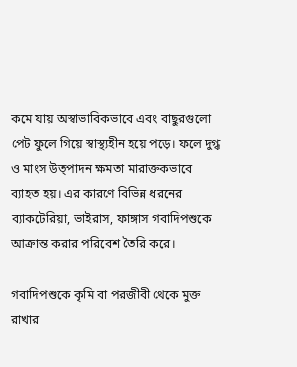কমে যায় অস্বাভাবিকভাবে এবং বাছুরগুলো পেট ফুলে গিয়ে স্বাস্থ্যহীন হয়ে পড়ে। ফলে দুগ্ধ ও মাংস উত্পাদন ক্ষমতা মারাক্তকভাবে ব্যাহত হয়। এর কারণে বিভিন্ন ধরনের ব্যাকটেরিয়া, ভাইরাস, ফাঙ্গাস গবাদিপশুকে আক্রান্ত করার পরিবেশ তৈরি করে।

গবাদিপশুকে কৃমি বা পরজীবী থেকে মুক্ত রাখার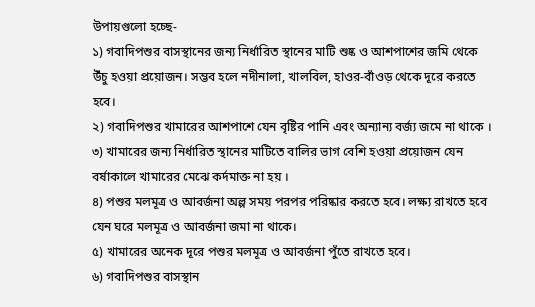উপায়গুলো হচ্ছে-
১) গবাদিপশুর বাসস্থানের জন্য নির্ধারিত স্থানের মাটি শুষ্ক ও আশপাশের জমি থেকে উঁচু হওয়া প্রয়োজন। সম্ভব হলে নদীনালা, খালবিল, হাওর-বাঁওড় থেকে দূরে করতে হবে।
২) গবাদিপশুর খামারের আশপাশে যেন বৃষ্টির পানি এবং অন্যান্য বর্জ্য জমে না থাকে ।
৩) খামারের জন্য নির্ধারিত স্থানের মাটিতে বালির ভাগ বেশি হওয়া প্রয়োজন যেন বর্ষাকালে খামারের মেঝে কর্দমাক্ত না হয় ।
৪) পশুর মলমূত্র ও আবর্জনা অল্প সময় পরপর পরিষ্কার করতে হবে। লক্ষ্য রাখতে হবে যেন ঘরে মলমূত্র ও আবর্জনা জমা না থাকে।
৫) খামারের অনেক দূরে পশুর মলমূত্র ও আবর্জনা পুঁতে রাখতে হবে।
৬) গবাদিপশুর বাসস্থান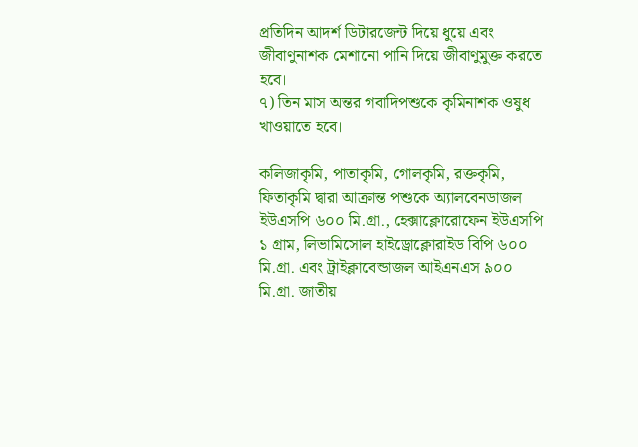প্রতিদিন আদর্শ ডিটারজেন্ট দিয়ে ধুয়ে এবং জীবাণুনাশক মেশানো পানি দিয়ে জীবাণুমুক্ত করতে হবে।
৭) তিন মাস অন্তর গবাদিপশুকে কৃমিনাশক ওষুধ খাওয়াতে হবে।

কলিজাকৃমি, পাতাকৃমি, গোলকৃমি, রক্তকৃমি, ফিতাকৃমি দ্বারা আক্রান্ত পশুকে অ্যালবেনডাজল ইউএসপি ৬০০ মি.গ্রা., হেক্সাক্লোরোফেন ইউএসপি ১ গ্রাম, লিভামিসোল হাইড্রোক্লোরাইড বিপি ৬০০ মি.গ্রা. এবং ট্রাইক্লাবেন্ডাজল আইএনএস ৯০০ মি.গ্রা. জাতীয়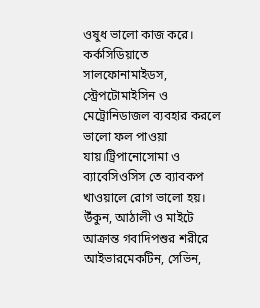ওষুধ ভালো কাজ করে। কর্কসিডিয়াতে সালফোনামাইডস, স্ট্রেপটোমাইসিন ও মেট্রোনিডাজল ব্যবহার করলে ভালো ফল পাওয়া যায়।ট্রিপানোসোমা ও ব্যাবেসিওসিস তে ব্যাবকপ খাওয়ালে রোগ ভালো হয়। উঁকুন, আঠালী ও মাইটে আক্রান্ত গবাদিপশুর শরীরে আইভারমেকটিন, সেভিন,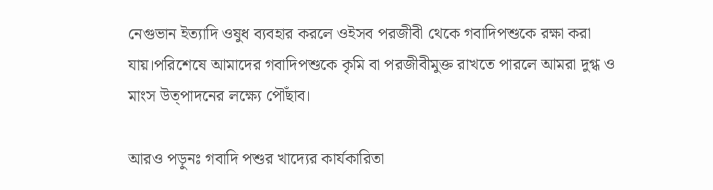নেগুভান ইত্যাদি ওষুধ ব্যবহার করলে ওইসব পরজীবী থেকে গবাদিপশুকে রক্ষা করা যায়।পরিশেষে আমাদের গবাদিপশুকে কৃমি বা পরজীবীমুক্ত রাখতে পারলে আমরা দুগ্ধ ও মাংস উত্পাদনের লক্ষ্যে পৌঁছাব।

আরও পড়ুনঃ গবাদি পশুর খাদ্যের কার্যকারিতা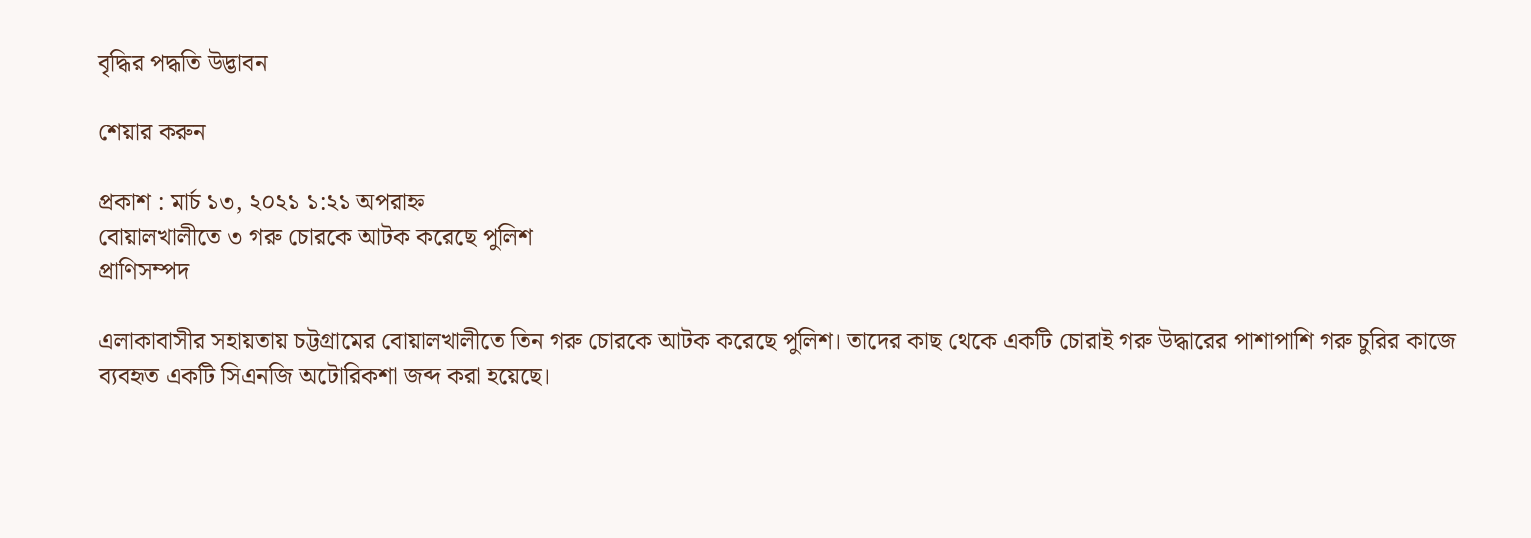বৃদ্ধির পদ্ধতি উদ্ভাবন

শেয়ার করুন

প্রকাশ : মার্চ ১৩, ২০২১ ১:২১ অপরাহ্ন
বোয়ালখালীতে ৩ গরু চোরকে আটক করেছে পুলিশ
প্রাণিসম্পদ

এলাকাবাসীর সহায়তায় চট্টগ্রামের বোয়ালখালীতে তিন গরু চোরকে আটক করেছে পুলিশ। তাদের কাছ থেকে একটি চোরাই গরু উদ্ধারের পাশাপাশি গরু চুরির কাজে ব্যবহৃত একটি সিএনজি অটোরিকশা জব্দ করা হয়েছে।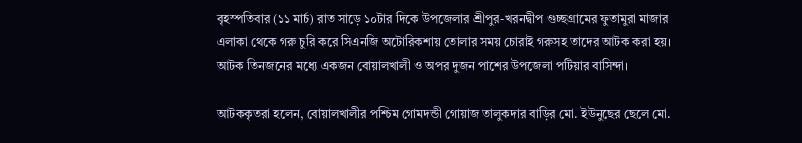বৃহস্পতিবার (১১ মার্চ) রাত সাড়ে ১০টার দিকে উপজেলার শ্রীপুর-খরনদ্বীপ গুচ্ছগ্রামের ফুতামুরা মাজার এলাকা থেকে গরু চুরি করে সিএনজি অটোরিকশায় তোলার সময় চোরাই গরুসহ তাদের আটক করা হয়। আটক তিনজনের মধ্যে একজন বোয়ালখালী ও অপর দুজন পাশের উপজেলা পটিয়ার বাসিন্দা।

আটককৃতরা হলেন, বোয়ালখালীর পশ্চিম গোমদন্ডী গোয়াজ তালুকদার বাড়ির মো. ইউনুছের ছেলে মো.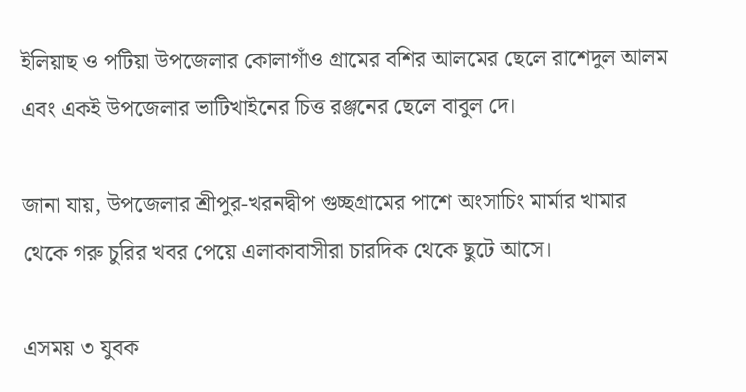ইলিয়াছ ও পটিয়া উপজেলার কোলাগাঁও গ্রামের বশির আলমের ছেলে রাশেদুল আলম এবং একই উপজেলার ভাটিখাইনের চিত্ত রঞ্জনের ছেলে বাবুল দে।

জানা যায়, উপজেলার শ্রীপুর-খরনদ্বীপ গুচ্ছগ্রামের পাশে অংসাচিং মার্মার খামার থেকে গরু চুরির খবর পেয়ে এলাকাবাসীরা চারদিক থেকে ছুটে আসে।

এসময় ৩ যুবক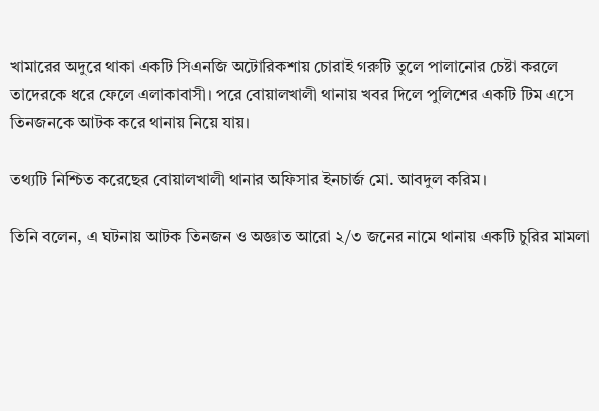খামারের অদুরে থাকা একটি সিএনজি অটোরিকশায় চোরাই গরুটি তুলে পালানোর চেষ্টা করলে তাদেরকে ধরে ফেলে এলাকাবাসী। পরে বোয়ালখালী থানায় খবর দিলে পুলিশের একটি টিম এসে তিনজনকে আটক করে থানায় নিয়ে যায়।

তথ্যটি নিশ্চিত করেছের বোয়ালখালী থানার অফিসার ইনচার্জ মো. আবদুল করিম।

তিনি বলেন, এ ঘটনায় আটক তিনজন ও অজ্ঞাত আরো ২/৩ জনের নামে থানায় একটি চুরির মামলা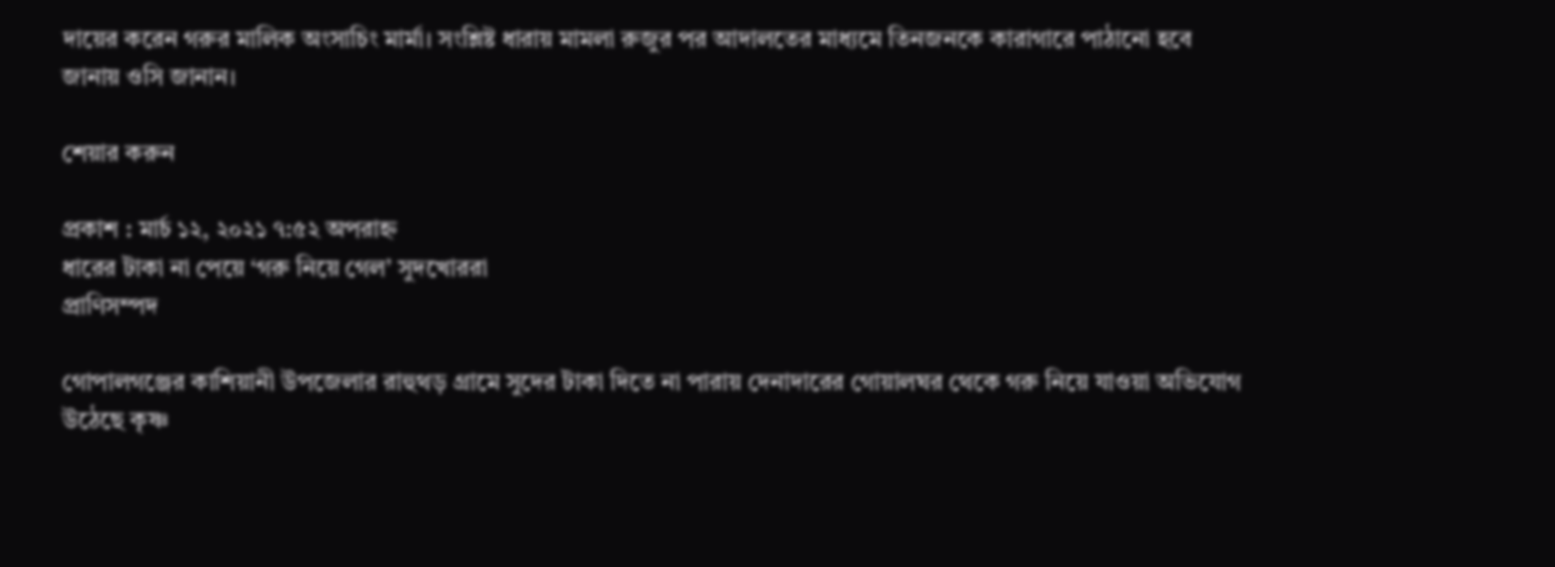দায়ের করেন গরুর মালিক অংসাচিং মার্মা। সংশ্লিষ্ট ধারায় মামলা রুজুর পর আদালতের মাধ্যমে তিনজনকে কারাগারে পাঠানো হবে জানায় ওসি জানান।

শেয়ার করুন

প্রকাশ : মার্চ ১২, ২০২১ ৭:৫২ অপরাহ্ন
ধারের টাকা না পেয়ে ‘গরু নিয়ে গেল’ সুদখোররা
প্রাণিসম্পদ

গোপালগঞ্জের কাশিয়ানী উপজেলার রাহুথড় গ্রামে সুদের টাকা দিতে না পারায় দেনাদারের গোয়ালঘর থেকে গরু নিয়ে যাওয়া অভিযোগ উঠেছে কৃষ্ণ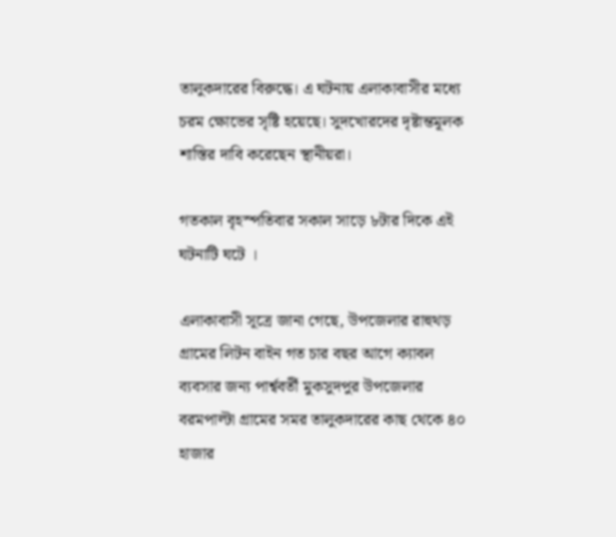তালুকদারের বিরুদ্ধে। এ ঘটনায় এলাকাবাসীর মধ্যে চরম ক্ষোভের সৃষ্টি হয়েছে। সুদখোরদের দৃষ্টান্তমূলক শাস্তির দাবি করেছেন স্থানীয়রা।

গতকাল বৃহস্পতিবার সকাল সাড়ে ৮টার দিকে এই ঘটনাটি ঘটে ।

এলাকাবাসী সূত্রে জানা গেছে, উপজেলার রাহুথড় গ্রামের লিটন বাইন গত চার বছর আগে ক্যাবল ব্যবসার জন্য পার্শ্ববর্তী মুকসুদপুর উপজেলার বরমপাল্টা গ্রামের সমর তালুকদারের কাছ থেকে ৪০ হাজার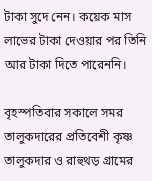টাকা সুদে নেন। কয়েক মাস লাভের টাকা দেওয়ার পর তিনি আর টাকা দিতে পারেননি।

বৃহস্পতিবার সকালে সমর তালুকদারের প্রতিবেশী কৃষ্ণ তালুকদার ও রাহুথড় গ্রামের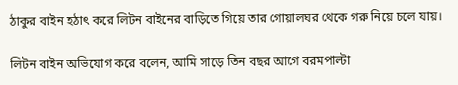ঠাকুর বাইন হঠাৎ করে লিটন বাইনের বাড়িতে গিয়ে তার গোয়ালঘর থেকে গরু নিয়ে চলে যায়।

লিটন বাইন অভিযোগ করে বলেন, আমি সাড়ে তিন বছর আগে বরমপাল্টা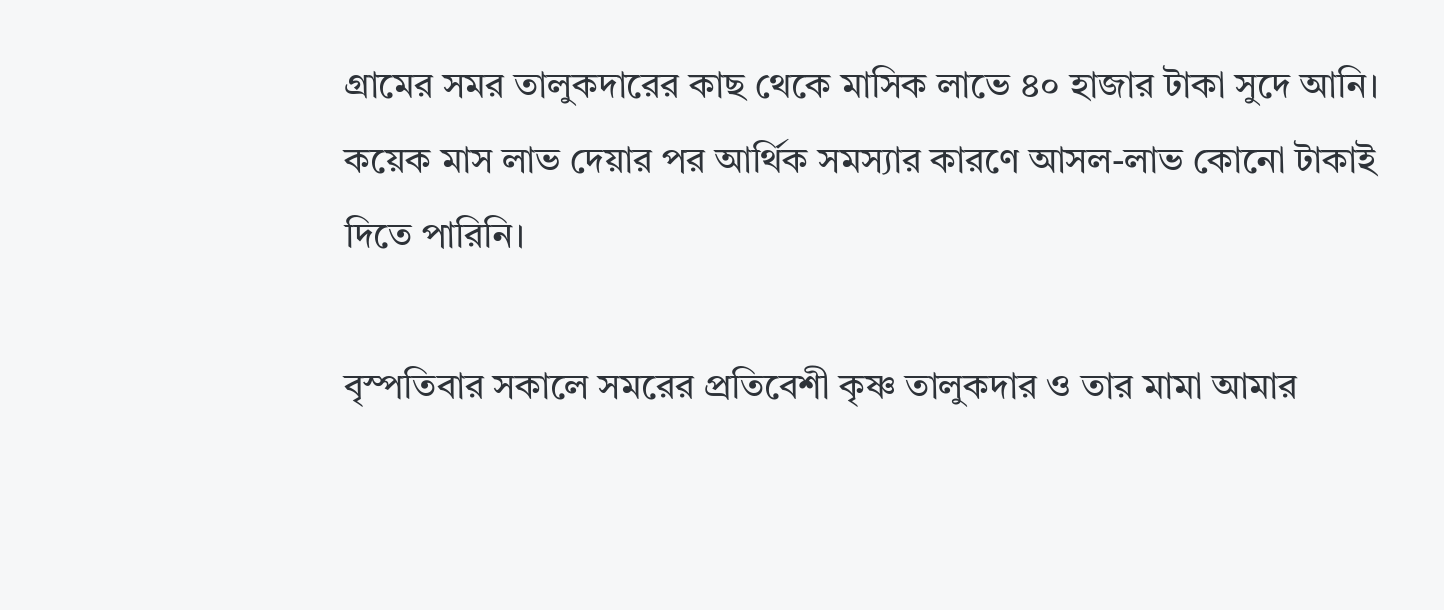গ্রামের সমর তালুকদারের কাছ থেকে মাসিক লাভে ৪০ হাজার টাকা সুদে আনি। কয়েক মাস লাভ দেয়ার পর আর্থিক সমস্যার কারণে আসল-লাভ কোনো টাকাই দিতে পারিনি।

বৃস্পতিবার সকালে সমরের প্রতিবেশী কৃষ্ণ তালুকদার ও তার মামা আমার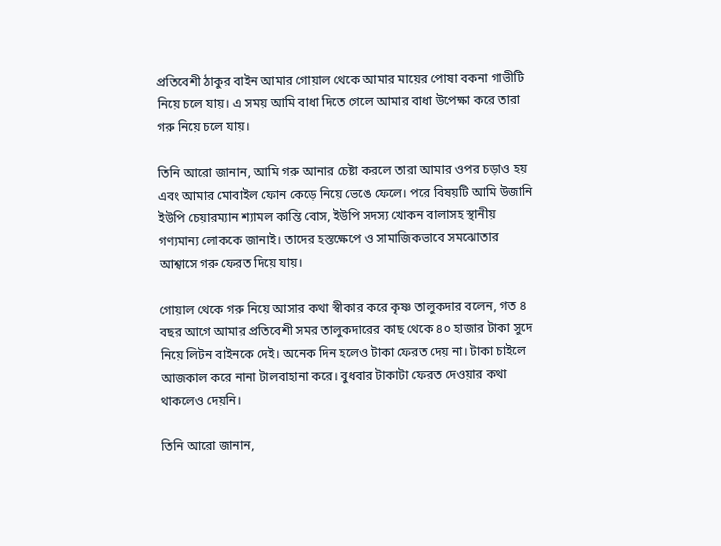প্রতিবেশী ঠাকুর বাইন আমার গোয়াল থেকে আমার মায়ের পোষা বকনা গাভীটি নিয়ে চলে যায়। এ সময় আমি বাধা দিতে গেলে আমার বাধা উপেক্ষা করে তারা গরু নিয়ে চলে যায়।

তিনি আরো জানান, আমি গরু আনার চেষ্টা করলে তারা আমার ওপর চড়াও হয় এবং আমার মোবাইল ফোন কেড়ে নিয়ে ভেঙে ফেলে। পরে বিষয়টি আমি উজানি ইউপি চেয়ারম্যান শ্যামল কান্তি বোস, ইউপি সদস্য খোকন বালাসহ স্থানীয় গণ্যমান্য লোককে জানাই। তাদের হস্তক্ষেপে ও সামাজিকভাবে সমঝোতার আশ্বাসে গরু ফেরত দিয়ে যায়।

গোয়াল থেকে গরু নিয়ে আসার কথা স্বীকার করে কৃষ্ণ তালুকদার বলেন, গত ৪ বছর আগে আমার প্রতিবেশী সমর তালুকদারের কাছ থেকে ৪০ হাজার টাকা সুদে নিয়ে লিটন বাইনকে দেই। অনেক দিন হলেও টাকা ফেরত দেয় না। টাকা চাইলে আজকাল করে নানা টালবাহানা করে। বুধবার টাকাটা ফেরত দেওয়ার কথা থাকলেও দেয়নি।

তিনি আরো জানান,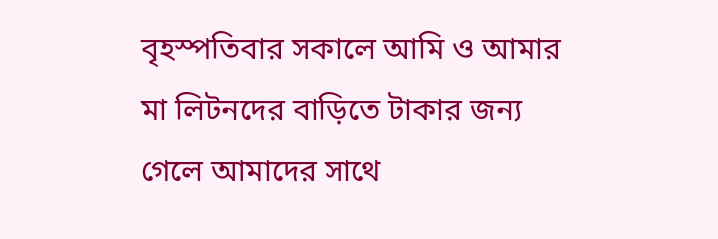বৃহস্পতিবার সকালে আমি ও আমার মা লিটনদের বাড়িতে টাকার জন্য গেলে আমাদের সাথে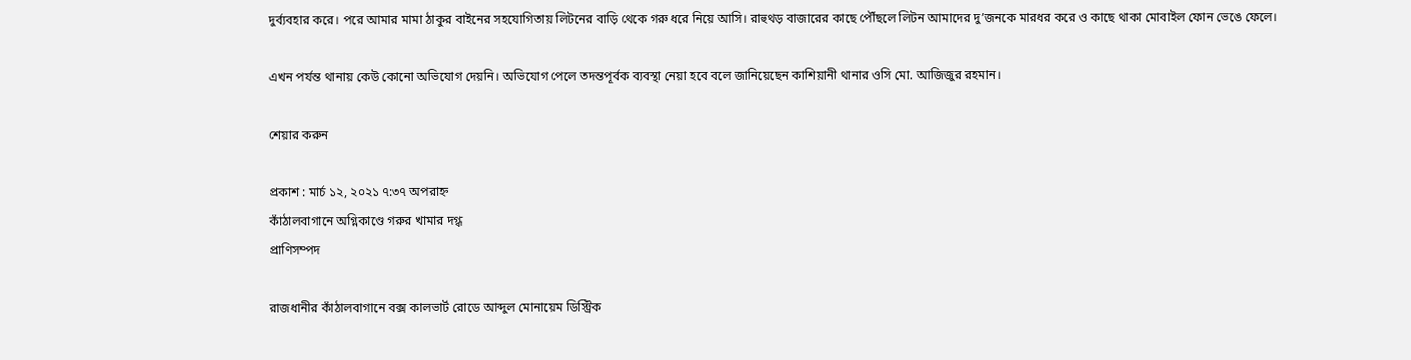দুর্ব্যবহার করে। পরে আমার মামা ঠাকুর বাইনের সহযোগিতায় লিটনের বাড়ি থেকে গরু ধরে নিয়ে আসি। রাহুথড় বাজারের কাছে পৌঁছলে লিটন আমাদের দু’জনকে মারধর করে ও কাছে থাকা মোবাইল ফোন ভেঙে ফেলে।

এখন পর্যন্ত থানায় কেউ কোনো অভিযোগ দেয়নি। অভিযোগ পেলে তদন্তপূর্বক ব্যবস্থা নেয়া হবে বলে জানিয়েছেন কাশিয়ানী থানার ওসি মো. আজিজুর রহমান।

শেয়ার করুন

প্রকাশ : মার্চ ১২, ২০২১ ৭:৩৭ অপরাহ্ন
কাঁঠালবাগানে অগ্নিকাণ্ডে গরুর খামার দগ্ধ
প্রাণিসম্পদ

রাজধানীর কাঁঠালবাগানে বক্স কালভার্ট রোডে আব্দুল মোনায়েম ডিস্ট্রিক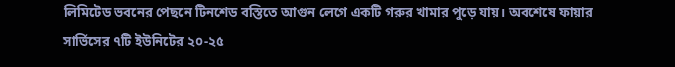লিমিটেড ভবনের পেছনে টিনশেড বস্তিতে আগুন লেগে একটি গরুর খামার পুড়ে যায়। অবশেষে ফায়ার সার্ভিসের ৭টি ইউনিটের ২০-২৫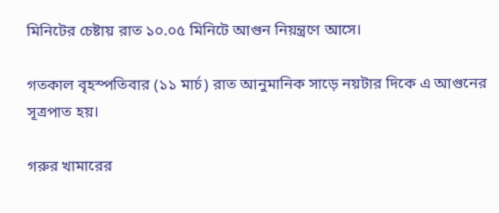মিনিটের চেষ্টায় রাত ১০.০৫ মিনিটে আগুন নিয়ন্ত্রণে আসে।

গতকাল বৃহস্পতিবার (১১ মার্চ) রাত আনুমানিক সাড়ে নয়টার দিকে এ আগুনের সূত্রপাত হয়।

গরুর খামারের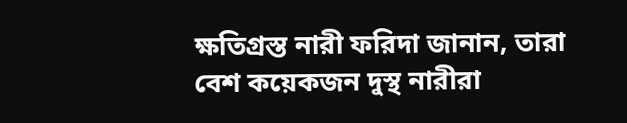ক্ষতিগ্রস্ত নারী ফরিদা জানান, তারা বেশ কয়েকজন দুস্থ নারীরা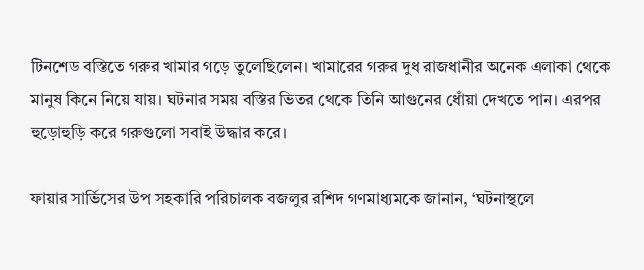টিনশেড বস্তিতে গরুর খামার গড়ে তুলেছিলেন। খামারের গরুর দুধ রাজধানীর অনেক এলাকা থেকে মানুষ কিনে নিয়ে যায়। ঘটনার সময় বস্তির ভিতর থেকে তিনি আগুনের ধোঁয়া দেখতে পান। এরপর হুড়োহুড়ি করে গরুগুলো সবাই উদ্ধার করে।

ফায়ার সার্ভিসের উপ সহকারি পরিচালক বজলুর রশিদ গণমাধ্যমকে জানান, ‘ঘটনাস্থলে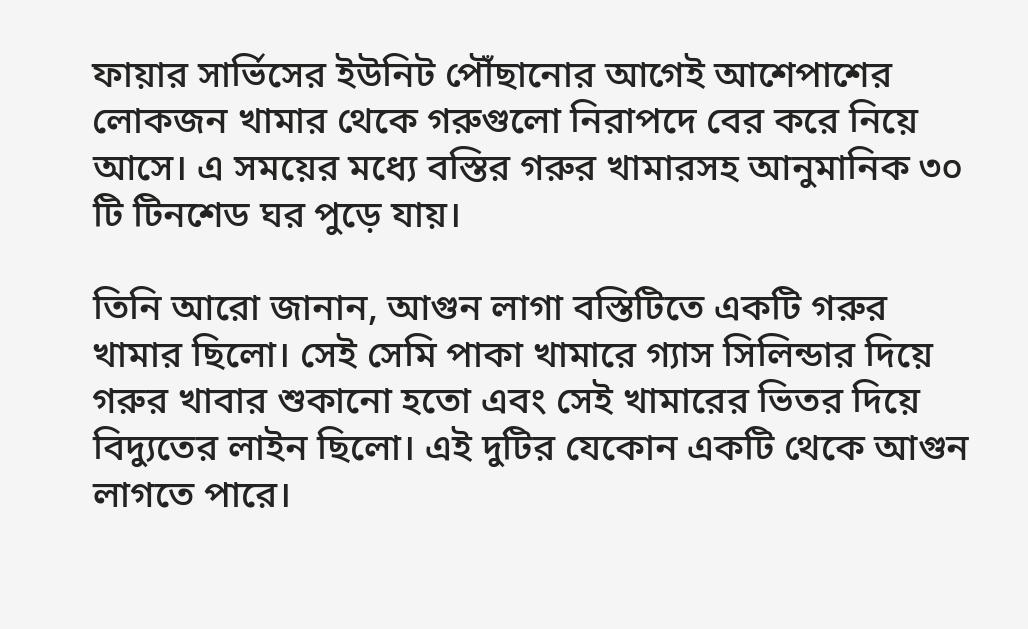ফায়ার সার্ভিসের ইউনিট পৌঁছানোর আগেই আশেপাশের লোকজন খামার থেকে গরুগুলো নিরাপদে বের করে নিয়ে আসে। এ সময়ের মধ্যে বস্তির গরুর খামারসহ আনুমানিক ৩০ টি টিনশেড ঘর পুড়ে যায়।

তিনি আরো জানান, আগুন লাগা বস্তিটিতে একটি গরুর খামার ছিলো। সেই সেমি পাকা খামারে গ্যাস সিলিন্ডার দিয়ে গরুর খাবার শুকানো হতো এবং সেই খামারের ভিতর দিয়ে বিদ্যুতের লাইন ছিলো। এই দুটির যেকোন একটি থেকে আগুন লাগতে পারে।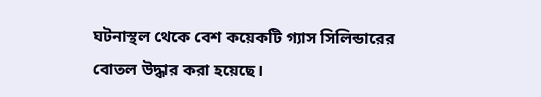ঘটনাস্থল থেকে বেশ কয়েকটি গ্যাস সিলিন্ডারের বোতল উদ্ধার করা হয়েছে।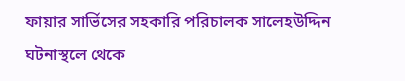ফায়ার সার্ভিসের সহকারি পরিচালক সালেহউদ্দিন ঘটনাস্থলে থেকে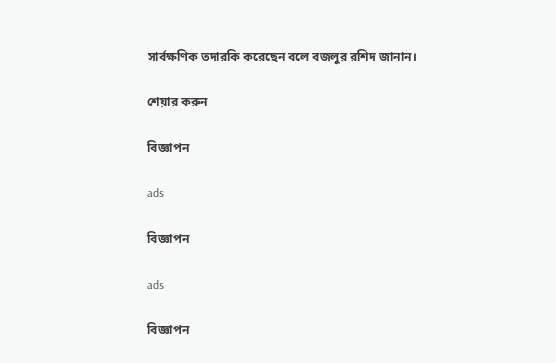সার্বক্ষণিক তদারকি করেছেন বলে বজলুর রশিদ জানান।

শেয়ার করুন

বিজ্ঞাপন

ads

বিজ্ঞাপন

ads

বিজ্ঞাপন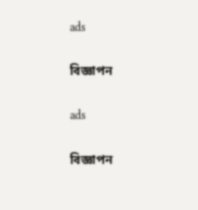ads

বিজ্ঞাপন

ads

বিজ্ঞাপন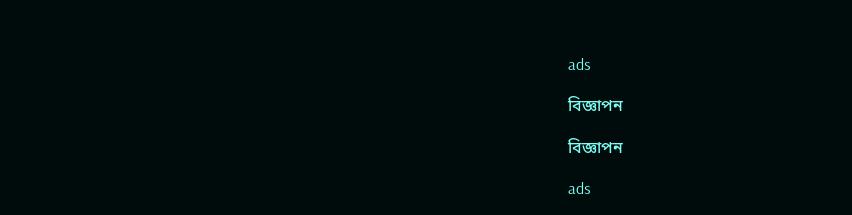ads

বিজ্ঞাপন

বিজ্ঞাপন

ads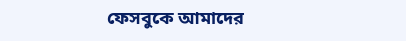ফেসবুকে আমাদের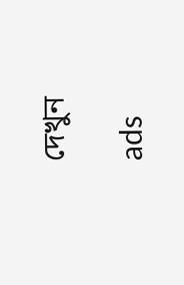দেখুন

ads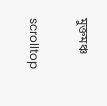মুক্তমঞ্চ

scrolltop